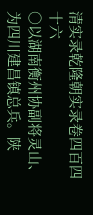清实录乾隆朝实录卷四百四十六
○以湖南衡州协副将灵山、为四川建昌镇总兵。陕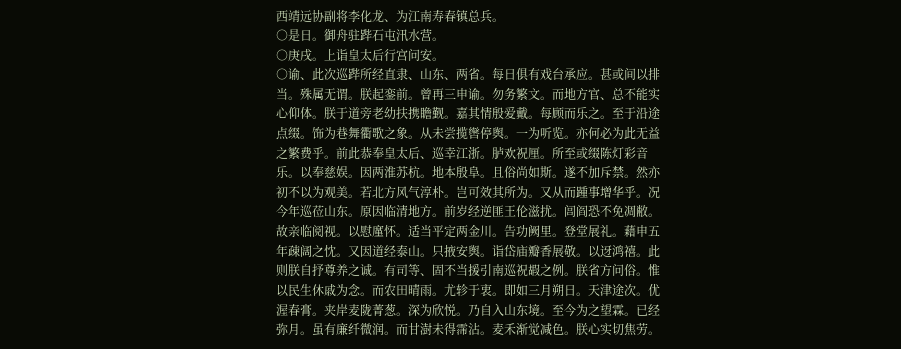西靖远协副将李化龙、为江南寿春镇总兵。
○是日。御舟驻跸石屯汛水营。
○庚戌。上诣皇太后行宫问安。
○谕、此次巡跸所经直隶、山东、两省。每日俱有戏台承应。甚或间以排当。殊属无谓。朕起銮前。曾再三申谕。勿务繁文。而地方官、总不能实心仰体。朕于道旁老幼扶携瞻觐。嘉其情殷爱戴。每顾而乐之。至于沿途点缀。饰为巷舞衢歌之象。从未尝揽辔停舆。一为听览。亦何必为此无益之繁费乎。前此恭奉皇太后、巡幸江浙。胪欢祝厘。所至或缀陈灯彩音乐。以奉慈娱。因两淮苏杭。地本殷阜。且俗尚如斯。遂不加斥禁。然亦初不以为观美。若北方风气淳朴。岂可效其所为。又从而踵事增华乎。况今年巡莅山东。原因临清地方。前岁经逆匪王伦滋扰。闾阎恐不免凋敝。故亲临阅视。以慰廑怀。适当平定两金川。告功阙里。登堂展礼。藉申五年疎阔之忱。又因道经泰山。只掖安舆。诣岱庙瓣香展敬。以迓鸿禧。此则朕自抒尊养之诚。有司等、固不当援引南巡祝嘏之例。朕省方问俗。惟以民生休戚为念。而农田晴雨。尤轸于衷。即如三月朔日。天津途次。优渥春膏。夹岸麦陇菁葱。深为欣悦。乃自入山东境。至今为之望霖。已经弥月。虽有廉纤微润。而甘澍未得霈沾。麦禾渐觉减色。朕心实切焦劳。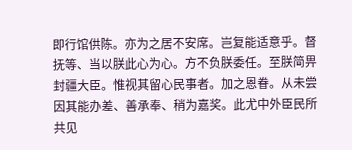即行馆供陈。亦为之居不安席。岂复能适意乎。督抚等、当以朕此心为心。方不负朕委任。至朕简畀封疆大臣。惟视其留心民事者。加之恩眷。从未尝因其能办差、善承奉、稍为嘉奖。此尤中外臣民所共见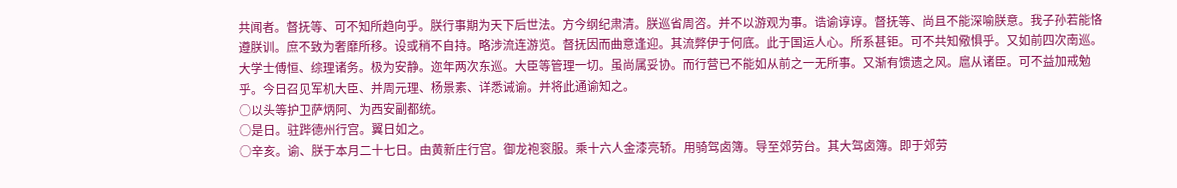共闻者。督抚等、可不知所趋向乎。朕行事期为天下后世法。方今纲纪肃清。朕巡省周咨。并不以游观为事。诰谕谆谆。督抚等、尚且不能深喻朕意。我子孙若能恪遵朕训。庶不致为奢靡所移。设或稍不自持。略涉流连游览。督抚因而曲意逢迎。其流弊伊于何底。此于国运人心。所系甚钜。可不共知儆惧乎。又如前四次南巡。大学士傅恒、综理诸务。极为安静。迩年两次东巡。大臣等管理一切。虽尚属妥协。而行营已不能如从前之一无所事。又渐有馈遗之风。扈从诸臣。可不益加戒勉乎。今日召见军机大臣、并周元理、杨景素、详悉诫谕。并将此通谕知之。
○以头等护卫萨炳阿、为西安副都统。
○是日。驻跸德州行宫。翼日如之。
○辛亥。谕、朕于本月二十七日。由黄新庄行宫。御龙袍衮服。乘十六人金漆亮轿。用骑驾卤簿。导至郊劳台。其大驾卤簿。即于郊劳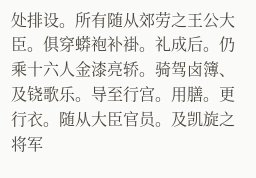处排设。所有随从郊劳之王公大臣。俱穿蟒袍补褂。礼成后。仍乘十六人金漆亮轿。骑驾卤簿、及铙歌乐。导至行宫。用膳。更行衣。随从大臣官员。及凯旋之将军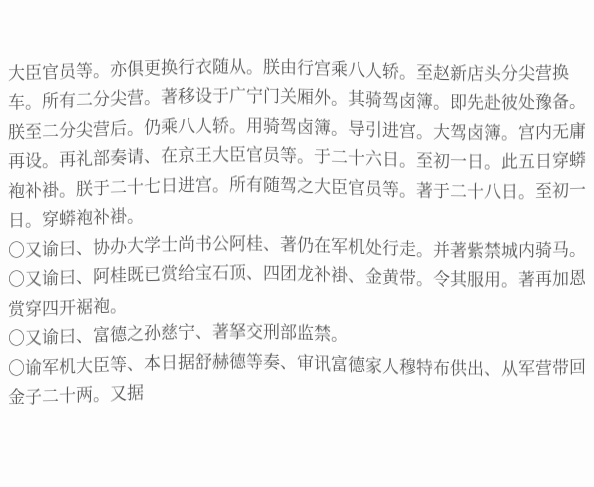大臣官员等。亦俱更换行衣随从。朕由行宫乘八人轿。至赵新店头分尖营换车。所有二分尖营。著移设于广宁门关厢外。其骑驾卤簿。即先赴彼处豫备。朕至二分尖营后。仍乘八人轿。用骑驾卤簿。导引进宫。大驾卤簿。宫内无庸再设。再礼部奏请、在京王大臣官员等。于二十六日。至初一日。此五日穿蟒袍补褂。朕于二十七日进宫。所有随驾之大臣官员等。著于二十八日。至初一日。穿蟒袍补褂。
○又谕曰、协办大学士尚书公阿桂、著仍在军机处行走。并著紫禁城内骑马。
○又谕曰、阿桂既已赏给宝石顶、四团龙补褂、金黄带。令其服用。著再加恩赏穿四开裾袍。
○又谕曰、富德之孙慈宁、著拏交刑部监禁。
○谕军机大臣等、本日据舒赫德等奏、审讯富德家人穆特布供出、从军营带回金子二十两。又据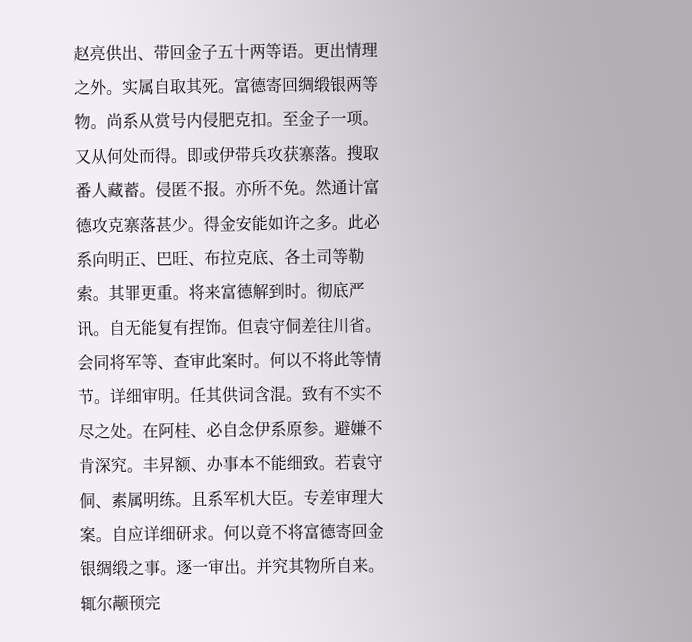赵亮供出、带回金子五十两等语。更出情理之外。实属自取其死。富德寄回绸缎银两等物。尚系从赏号内侵肥克扣。至金子一项。又从何处而得。即或伊带兵攻获寨落。搜取番人藏蓄。侵匿不报。亦所不免。然通计富德攻克寨落甚少。得金安能如许之多。此必系向明正、巴旺、布拉克底、各土司等勒索。其罪更重。将来富德解到时。彻底严讯。自无能复有捏饰。但袁守侗差往川省。会同将军等、查审此案时。何以不将此等情节。详细审明。任其供词含混。致有不实不尽之处。在阿桂、必自念伊系原参。避嫌不肯深究。丰昇额、办事本不能细致。若袁守侗、素属明练。且系军机大臣。专差审理大案。自应详细研求。何以竟不将富德寄回金银绸缎之事。逐一审出。并究其物所自来。辄尔颟顸完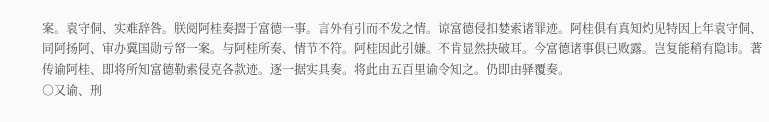案。袁守侗、实难辞咎。朕阅阿桂奏摺于富德一事。言外有引而不发之情。谅富德侵扣婪索诸罪迹。阿桂俱有真知灼见特因上年袁守侗、同阿扬阿、审办冀国勋亏帑一案。与阿桂所奏、情节不符。阿桂因此引嫌。不肯显然抉破耳。今富德诸事俱已败露。岂复能稍有隐讳。著传谕阿桂、即将所知富德勒索侵克各款迹。逐一据实具奏。将此由五百里谕令知之。仍即由驿覆奏。
○又谕、刑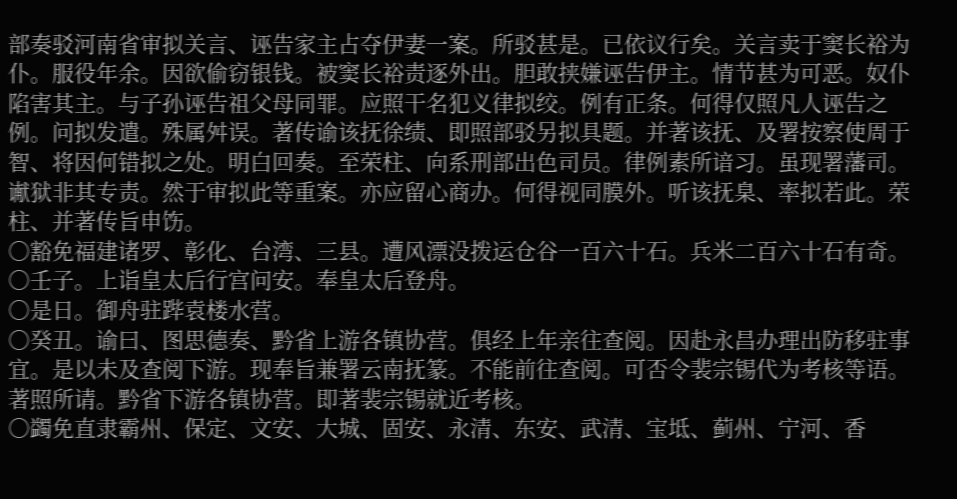部奏驳河南省审拟关言、诬告家主占夺伊妻一案。所驳甚是。已依议行矣。关言卖于窦长裕为仆。服役年余。因欲偷窃银钱。被窦长裕责逐外出。胆敢挟嫌诬告伊主。情节甚为可恶。奴仆陷害其主。与子孙诬告祖父母同罪。应照干名犯义律拟绞。例有正条。何得仅照凡人诬告之例。问拟发遣。殊属舛误。著传谕该抚徐绩、即照部驳另拟具题。并著该抚、及署按察使周于智、将因何错拟之处。明白回奏。至荣柱、向系刑部出色司员。律例素所谙习。虽现署藩司。谳狱非其专责。然于审拟此等重案。亦应留心商办。何得视同膜外。听该抚臬、率拟若此。荣柱、并著传旨申饬。
○豁免福建诸罗、彰化、台湾、三县。遭风漂没拨运仓谷一百六十石。兵米二百六十石有奇。
○壬子。上诣皇太后行宫问安。奉皇太后登舟。
○是日。御舟驻跸袁楼水营。
○癸丑。谕曰、图思德奏、黔省上游各镇协营。俱经上年亲往查阅。因赴永昌办理出防移驻事宜。是以未及查阅下游。现奉旨兼署云南抚篆。不能前往查阅。可否令裴宗锡代为考核等语。著照所请。黔省下游各镇协营。即著裴宗锡就近考核。
○蠲免直隶霸州、保定、文安、大城、固安、永清、东安、武清、宝坻、蓟州、宁河、香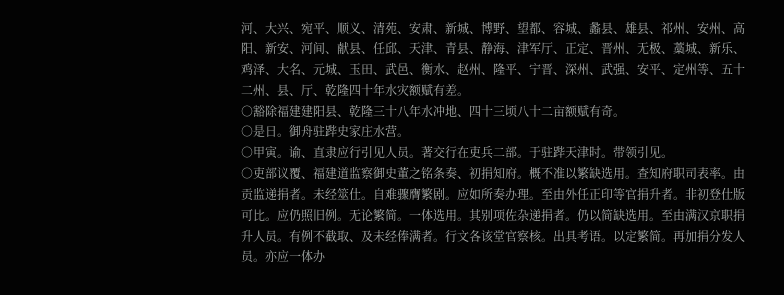河、大兴、宛平、顺义、清苑、安肃、新城、博野、望都、容城、蠡县、雄县、祁州、安州、高阳、新安、河间、献县、任邱、天津、青县、静海、津军厅、正定、晋州、无极、藁城、新乐、鸡泽、大名、元城、玉田、武邑、衡水、赵州、隆平、宁晋、深州、武强、安平、定州等、五十二州、县、厅、乾隆四十年水灾额赋有差。
○豁除福建建阳县、乾隆三十八年水冲地、四十三顷八十二亩额赋有奇。
○是日。御舟驻跸史家庄水营。
○甲寅。谕、直隶应行引见人员。著交行在吏兵二部。于驻跸天津时。带领引见。
○吏部议覆、福建道监察御史董之铭条奏、初捐知府。概不准以繁缺选用。查知府职司表率。由贡监递捐者。未经筮仕。自难骤膺繁剧。应如所奏办理。至由外任正印等官捐升者。非初登仕版可比。应仍照旧例。无论繁简。一体选用。其别项佐杂递捐者。仍以简缺选用。至由满汉京职捐升人员。有例不截取、及未经俸满者。行文各该堂官察核。出具考语。以定繁简。再加捐分发人员。亦应一体办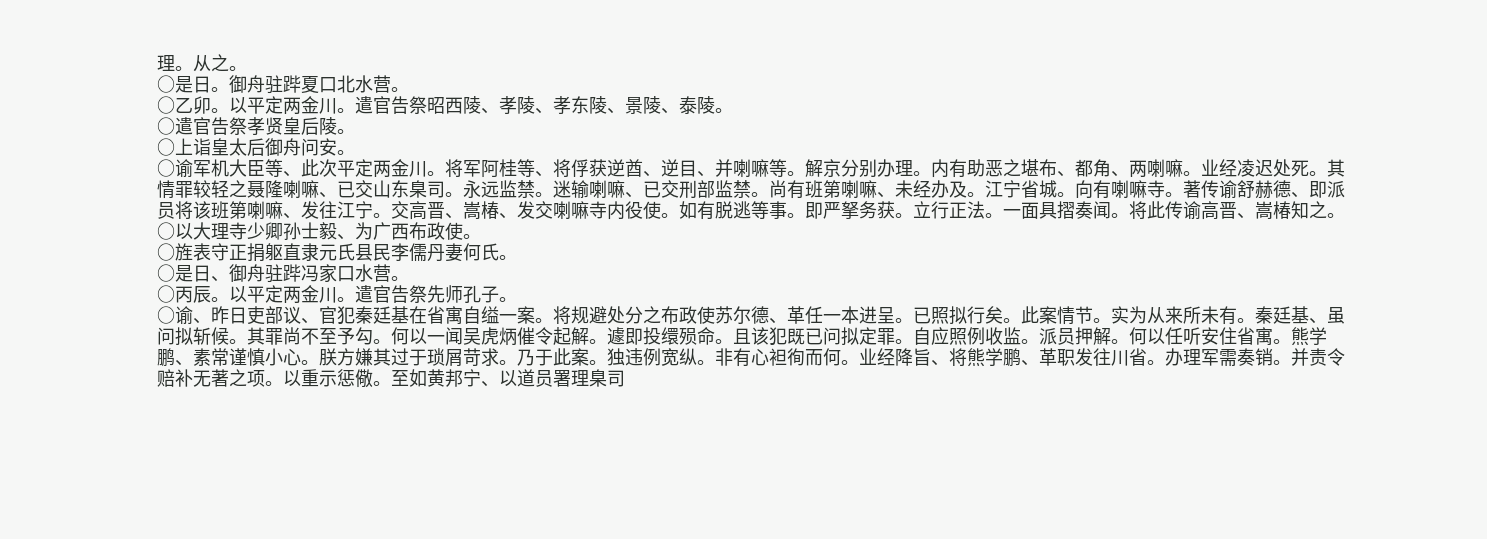理。从之。
○是日。御舟驻跸夏口北水营。
○乙卯。以平定两金川。遣官告祭昭西陵、孝陵、孝东陵、景陵、泰陵。
○遣官告祭孝贤皇后陵。
○上诣皇太后御舟问安。
○谕军机大臣等、此次平定两金川。将军阿桂等、将俘获逆酋、逆目、并喇嘛等。解京分别办理。内有助恶之堪布、都角、两喇嘛。业经凌迟处死。其情罪较轻之聂隆喇嘛、已交山东臬司。永远监禁。迷输喇嘛、已交刑部监禁。尚有班第喇嘛、未经办及。江宁省城。向有喇嘛寺。著传谕舒赫德、即派员将该班第喇嘛、发往江宁。交高晋、嵩椿、发交喇嘛寺内役使。如有脱逃等事。即严拏务获。立行正法。一面具摺奏闻。将此传谕高晋、嵩椿知之。
○以大理寺少卿孙士毅、为广西布政使。
○旌表守正捐躯直隶元氏县民李儒丹妻何氏。
○是日、御舟驻跸冯家口水营。
○丙辰。以平定两金川。遣官告祭先师孔子。
○谕、昨日吏部议、官犯秦廷基在省寓自缢一案。将规避处分之布政使苏尔德、革任一本进呈。已照拟行矣。此案情节。实为从来所未有。秦廷基、虽问拟斩候。其罪尚不至予勾。何以一闻吴虎炳催令起解。遽即投缳殒命。且该犯既已问拟定罪。自应照例收监。派员押解。何以任听安住省寓。熊学鹏、素常谨慎小心。朕方嫌其过于琐屑苛求。乃于此案。独违例宽纵。非有心袒徇而何。业经降旨、将熊学鹏、革职发往川省。办理军需奏销。并责令赔补无著之项。以重示惩儆。至如黄邦宁、以道员署理臬司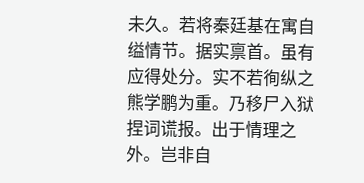未久。若将秦廷基在寓自缢情节。据实禀首。虽有应得处分。实不若徇纵之熊学鹏为重。乃移尸入狱捏词谎报。出于情理之外。岂非自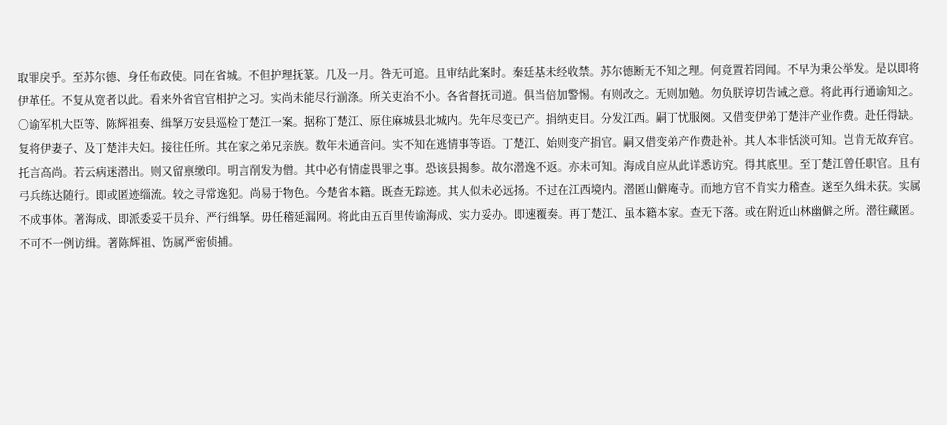取罪戾乎。至苏尔德、身任布政使。同在省城。不但护理抚篆。几及一月。咎无可逭。且审结此案时。秦廷基未经收禁。苏尔德断无不知之理。何竟置若罔闻。不早为秉公举发。是以即将伊革任。不复从宽者以此。看来外省官官相护之习。实尚未能尽行湔涤。所关吏治不小。各省督抚司道。俱当倍加警惕。有则改之。无则加勉。勿负朕谆切告诫之意。将此再行通谕知之。
○谕军机大臣等、陈辉祖奏、缉拏万安县巡检丁楚江一案。据称丁楚江、原住麻城县北城内。先年尽变已产。捐纳吏目。分发江西。嗣丁忧服阕。又借变伊弟丁楚沣产业作费。赴任得缺。复将伊妻子、及丁楚沣夫妇。接往任所。其在家之弟兄亲族。数年未通音问。实不知在逃情事等语。丁楚江、始则变产捐官。嗣又借变弟产作费赴补。其人本非恬淡可知。岂肯无故弃官。托言高尚。若云病迷潜出。则又留禀缴印。明言削发为僧。其中必有情虚畏罪之事。恐该县揭参。故尔潜逸不返。亦未可知。海成自应从此详悉访究。得其底里。至丁楚江曾任职官。且有弓兵练达随行。即或匿迹缁流。较之寻常逸犯。尚易于物色。今楚省本籍。既查无踪迹。其人似未必远扬。不过在江西境内。潜匿山僻庵寺。而地方官不肯实力稽查。遂至久缉未获。实属不成事体。著海成、即派委妥干员弁、严行缉拏。毋任稽延漏网。将此由五百里传谕海成、实力妥办。即速覆奏。再丁楚江、虽本籍本家。查无下落。或在附近山林幽僻之所。潜往藏匿。不可不一例访缉。著陈辉祖、饬属严密侦捕。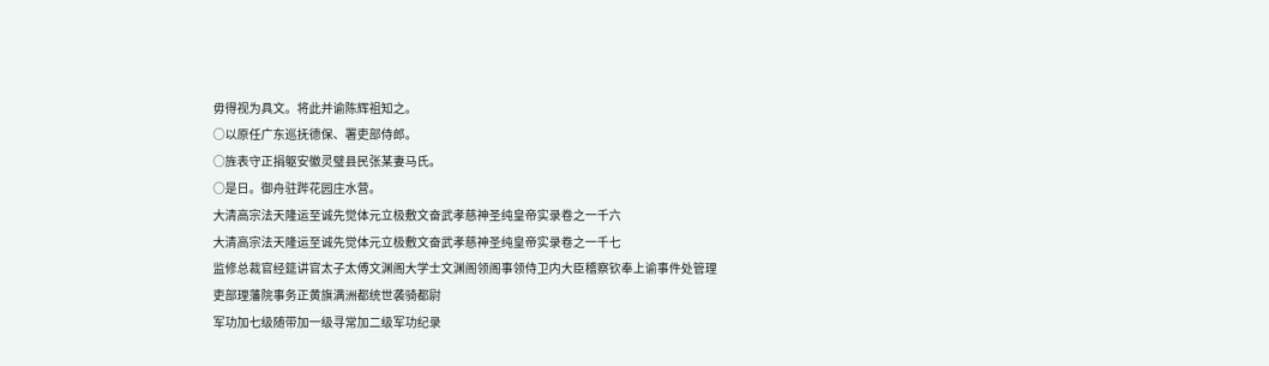毋得视为具文。将此并谕陈辉祖知之。
○以原任广东巡抚德保、署吏部侍郎。
○旌表守正捐躯安徽灵璧县民张某妻马氏。
○是日。御舟驻跸花园庄水营。
大清高宗法天隆运至诚先觉体元立极敷文奋武孝慈神圣纯皇帝实录卷之一千六
大清高宗法天隆运至诚先觉体元立极敷文奋武孝慈神圣纯皇帝实录卷之一千七
监修总裁官经筵讲官太子太傅文渊阁大学士文渊阁领阁事领侍卫内大臣稽察钦奉上谕事件处管理吏部理藩院事务正黄旗满洲都统世袭骑都尉
军功加七级随带加一级寻常加二级军功纪录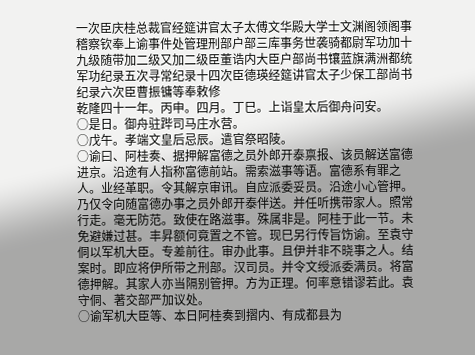一次臣庆桂总裁官经筵讲官太子太傅文华殿大学士文渊阁领阁事稽察钦奉上谕事件处管理刑部户部三库事务世袭骑都尉军功加十九级随带加二级又加二级臣董诰内大臣户部尚书镶蓝旗满洲都统军功纪录五次寻常纪录十四次臣德瑛经筵讲官太子少保工部尚书纪录六次臣曹振镛等奉敕修
乾隆四十一年。丙申。四月。丁巳。上诣皇太后御舟问安。
○是日。御舟驻跸司马庄水营。
○戊午。孝端文皇后忌辰。遣官祭昭陵。
○谕曰、阿桂奏、据押解富德之员外郎开泰禀报、该员解送富德进京。沿途有人指称富德前站。需索滋事等语。富德系有罪之人。业经革职。令其解京审讯。自应派委妥员。沿途小心管押。乃仅令向随富德办事之员外郎开泰伴送。并任听携带家人。照常行走。毫无防范。致使在路滋事。殊属非是。阿桂于此一节。未免避嫌过甚。丰昇额何竟置之不管。现巳另行传旨饬谕。至袁守侗以军机大臣。专差前往。审办此事。且伊并非不晓事之人。结案时。即应将伊所带之刑部。汉司员。并令文绶派委满员。将富德押解。其家人亦当隔别管押。方为正理。何率意错谬若此。袁守侗、著交部严加议处。
○谕军机大臣等、本日阿桂奏到摺内、有成都县为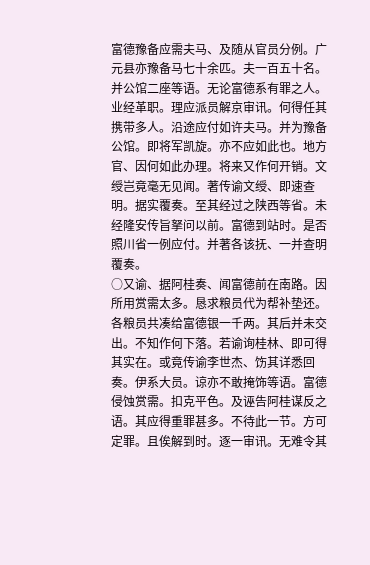富德豫备应需夫马、及随从官员分例。广元县亦豫备马七十余匹。夫一百五十名。并公馆二座等语。无论富德系有罪之人。业经革职。理应派员解京审讯。何得任其携带多人。沿途应付如许夫马。并为豫备公馆。即将军凯旋。亦不应如此也。地方官、因何如此办理。将来又作何开销。文绶岂竟毫无见闻。著传谕文绶、即速查明。据实覆奏。至其经过之陕西等省。未经隆安传旨拏问以前。富德到站时。是否照川省一例应付。并著各该抚、一并查明覆奏。
○又谕、据阿桂奏、闻富德前在南路。因所用赏需太多。恳求粮员代为帮补垫还。各粮员共凑给富德银一千两。其后并未交出。不知作何下落。若谕询桂林、即可得其实在。或竟传谕李世杰、饬其详悉回奏。伊系大员。谅亦不敢掩饰等语。富德侵蚀赏需。扣克平色。及诬告阿桂谋反之语。其应得重罪甚多。不待此一节。方可定罪。且俟解到时。逐一审讯。无难令其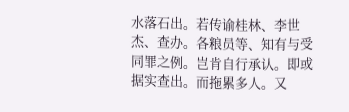水落石出。若传谕桂林、李世杰、查办。各粮员等、知有与受同罪之例。岂肯自行承认。即或据实查出。而拖累多人。又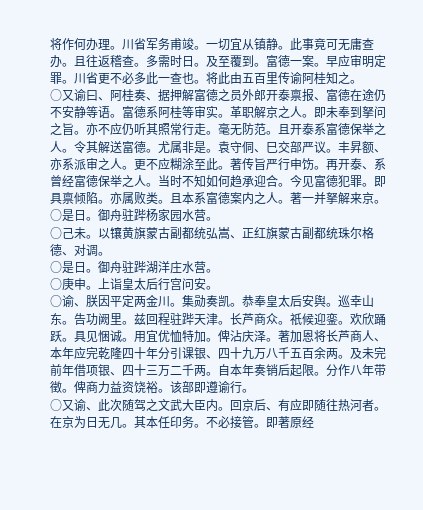将作何办理。川省军务甫竣。一切宜从镇静。此事竟可无庸查办。且往返稽查。多需时日。及至覆到。富德一案。早应审明定罪。川省更不必多此一查也。将此由五百里传谕阿桂知之。
○又谕曰、阿桂奏、据押解富德之员外郎开泰禀报、富德在途仍不安静等语。富德系阿桂等审实。革职解京之人。即未奉到拏问之旨。亦不应仍听其照常行走。毫无防范。且开泰系富德保举之人。令其解送富德。尤属非是。袁守侗、巳交部严议。丰昇额、亦系派审之人。更不应糊涂至此。著传旨严行申饬。再开泰、系曾经富德保举之人。当时不知如何趋承迎合。今见富德犯罪。即具禀倾陷。亦属败类。且本系富德案内之人。著一并拏解来京。
○是日。御舟驻跸杨家园水营。
○己未。以镶黄旗蒙古副都统弘嵩、正红旗蒙古副都统珠尔格德、对调。
○是日。御舟驻跸湖洋庄水营。
○庚申。上诣皇太后行宫问安。
○谕、朕因平定两金川。集勋奏凯。恭奉皇太后安舆。巡幸山东。告功阙里。兹回程驻跸天津。长芦商众。祇候迎銮。欢欣踊跃。具见悃诚。用宜优恤特加。俾沾庆泽。著加恩将长芦商人、本年应完乾隆四十年分引课银、四十九万八千五百余两。及未完前年借项银、四十三万二千两。自本年奏销后起限。分作八年带徵。俾商力益资饶裕。该部即遵谕行。
○又谕、此次随驾之文武大臣内。回京后、有应即随往热河者。在京为日无几。其本任印务。不必接管。即著原经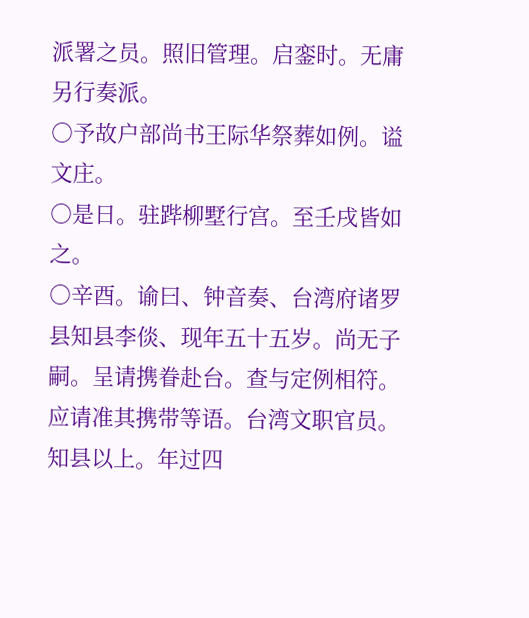派署之员。照旧管理。启銮时。无庸另行奏派。
○予故户部尚书王际华祭葬如例。谥文庄。
○是日。驻跸柳墅行宫。至壬戌皆如之。
○辛酉。谕曰、钟音奏、台湾府诸罗县知县李倓、现年五十五岁。尚无子嗣。呈请携眷赴台。查与定例相符。应请准其携带等语。台湾文职官员。知县以上。年过四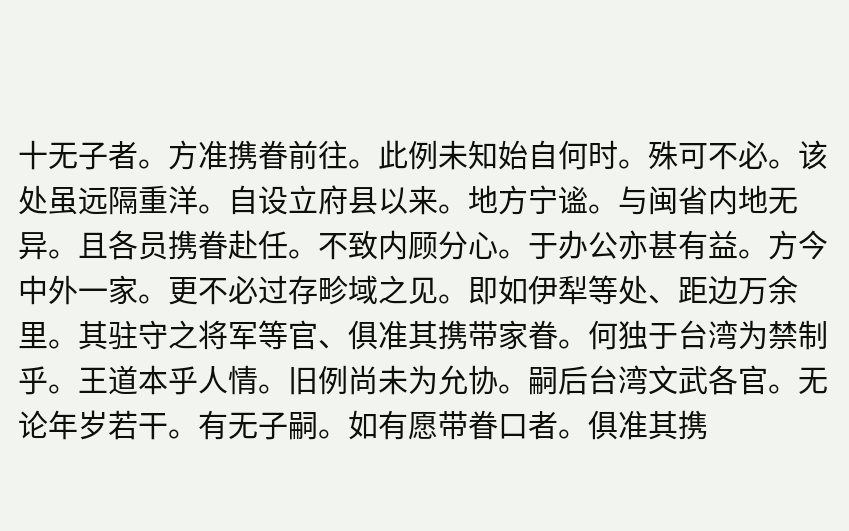十无子者。方准携眷前往。此例未知始自何时。殊可不必。该处虽远隔重洋。自设立府县以来。地方宁谧。与闽省内地无异。且各员携眷赴任。不致内顾分心。于办公亦甚有益。方今中外一家。更不必过存畛域之见。即如伊犁等处、距边万余里。其驻守之将军等官、俱准其携带家眷。何独于台湾为禁制乎。王道本乎人情。旧例尚未为允协。嗣后台湾文武各官。无论年岁若干。有无子嗣。如有愿带眷口者。俱准其携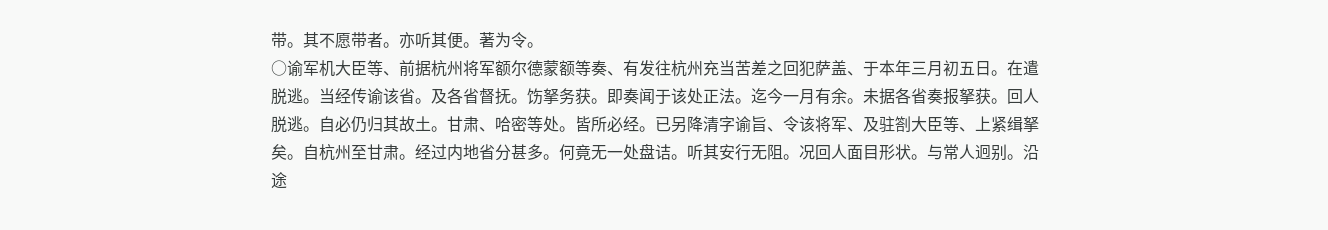带。其不愿带者。亦听其便。著为令。
○谕军机大臣等、前据杭州将军额尔德蒙额等奏、有发往杭州充当苦差之回犯萨盖、于本年三月初五日。在遣脱逃。当经传谕该省。及各省督抚。饬拏务获。即奏闻于该处正法。迄今一月有余。未据各省奏报拏获。回人脱逃。自必仍归其故土。甘肃、哈密等处。皆所必经。已另降清字谕旨、令该将军、及驻劄大臣等、上紧缉拏矣。自杭州至甘肃。经过内地省分甚多。何竟无一处盘诘。听其安行无阻。况回人面目形状。与常人迥别。沿途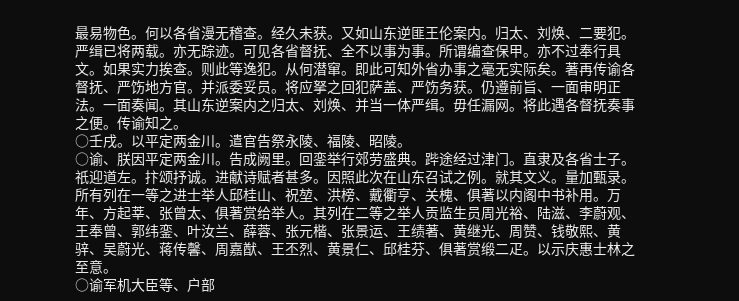最易物色。何以各省漫无稽查。经久未获。又如山东逆匪王伦案内。归太、刘焕、二要犯。严缉已将两载。亦无踪迹。可见各省督抚、全不以事为事。所谓编查保甲。亦不过奉行具文。如果实力挨查。则此等逸犯。从何潜窜。即此可知外省办事之毫无实际矣。著再传谕各督抚、严饬地方官。并派委妥员。将应拏之回犯萨盖、严饬务获。仍遵前旨、一面审明正法。一面奏闻。其山东逆案内之归太、刘焕、并当一体严缉。毋任漏网。将此遇各督抚奏事之便。传谕知之。
○壬戌。以平定两金川。遣官告祭永陵、福陵、昭陵。
○谕、朕因平定两金川。告成阙里。回銮举行郊劳盛典。跸途经过津门。直隶及各省士子。祇迎道左。抃颂抒诚。进献诗赋者甚多。因照此次在山东召试之例。就其文义。量加甄录。所有列在一等之进士举人邱桂山、祝堃、洪榜、戴衢亨、关槐、俱著以内阁中书补用。万年、方起莘、张曾太、俱著赏给举人。其列在二等之举人贡监生员周光裕、陆滋、李蔚观、王奉曾、郭纬銮、叶汝兰、薛蓉、张元楷、张景运、王绩著、黄继光、周赞、钱敬熙、黄骍、吴蔚光、蒋传馨、周嘉猷、王丕烈、黄景仁、邱桂芬、俱著赏缎二疋。以示庆惠士林之至意。
○谕军机大臣等、户部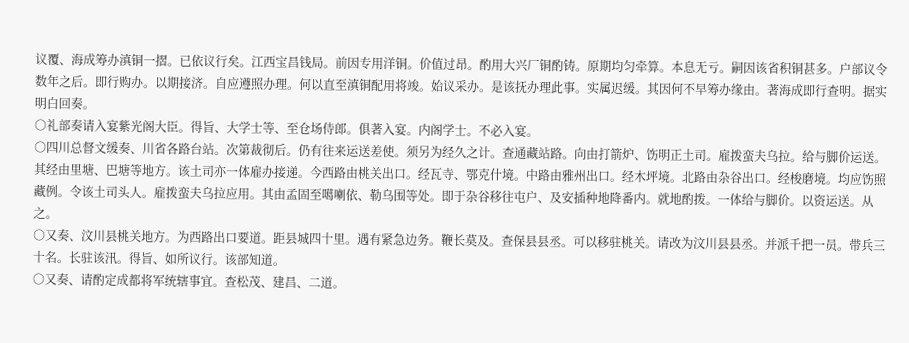议覆、海成筹办滇铜一摺。已依议行矣。江西宝昌钱局。前因专用洋铜。价值过昂。酌用大兴厂铜酌铸。原期均匀牵算。本息无亏。嗣因该省积铜甚多。户部议令数年之后。即行购办。以期接济。自应遵照办理。何以直至滇铜配用将竣。始议采办。是该抚办理此事。实属迟缓。其因何不早筹办缘由。著海成即行查明。据实明白回奏。
○礼部奏请入宴紫光阁大臣。得旨、大学士等、至仓场侍郎。俱著入宴。内阁学士。不必入宴。
○四川总督文缓奏、川省各路台站。次第裁彻后。仍有往来运送差使。须另为经久之计。查通藏站路。向由打箭炉、饬明正土司。雇拨蛮夫乌拉。给与脚价运送。其经由里塘、巴塘等地方。该土司亦一体雇办接递。今西路由桃关出口。经瓦寺、鄂克什境。中路由雅州出口。经木坪境。北路由杂谷出口。经梭磨境。均应饬照藏例。令该土司头人。雇拨蛮夫乌拉应用。其由孟固至噶喇依、勒乌围等处。即于杂谷移往屯户、及安插种地降番内。就地酌拨。一体给与脚价。以资运送。从之。
○又奏、汶川县桃关地方。为西路出口要道。距县城四十里。遇有紧急边务。鞭长莫及。查保县县丞。可以移驻桃关。请改为汶川县县丞。并派千把一员。带兵三十名。长驻该汛。得旨、如所议行。该部知道。
○又奏、请酌定成都将军统辖事宜。查松茂、建昌、二道。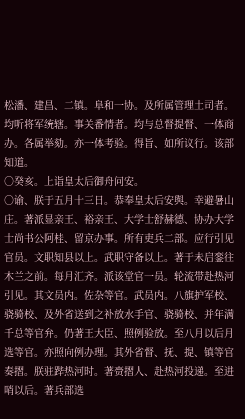松潘、建昌、二镇。阜和一协。及所属管理土司者。均听将军统辖。事关番情者。均与总督提督、一体商办。各属举劾。亦一体考验。得旨、如所议行。该部知道。
○癸亥。上诣皇太后御舟问安。
○谕、朕于五月十三日。恭奉皇太后安舆。幸避暑山庄。著派显亲王、裕亲王、大学士舒赫德、协办大学士尚书公阿桂、留京办事。所有吏兵二部。应行引见官员。文职知县以上。武职守备以上。著于未启銮往木兰之前。每月汇齐。派该堂官一员。轮流带赴热河引见。其文员内。佐杂等官。武员内。八旗护军校、骁骑校、及外省送到之补放水手官、骁骑校、并年满千总等官弁。仍著王大臣、照例验放。至八月以后月选等官。亦照向例办理。其外省督、抚、提、镇等官奏摺。朕驻跸热河时。著赍摺人、赴热河投递。至进哨以后。著兵部选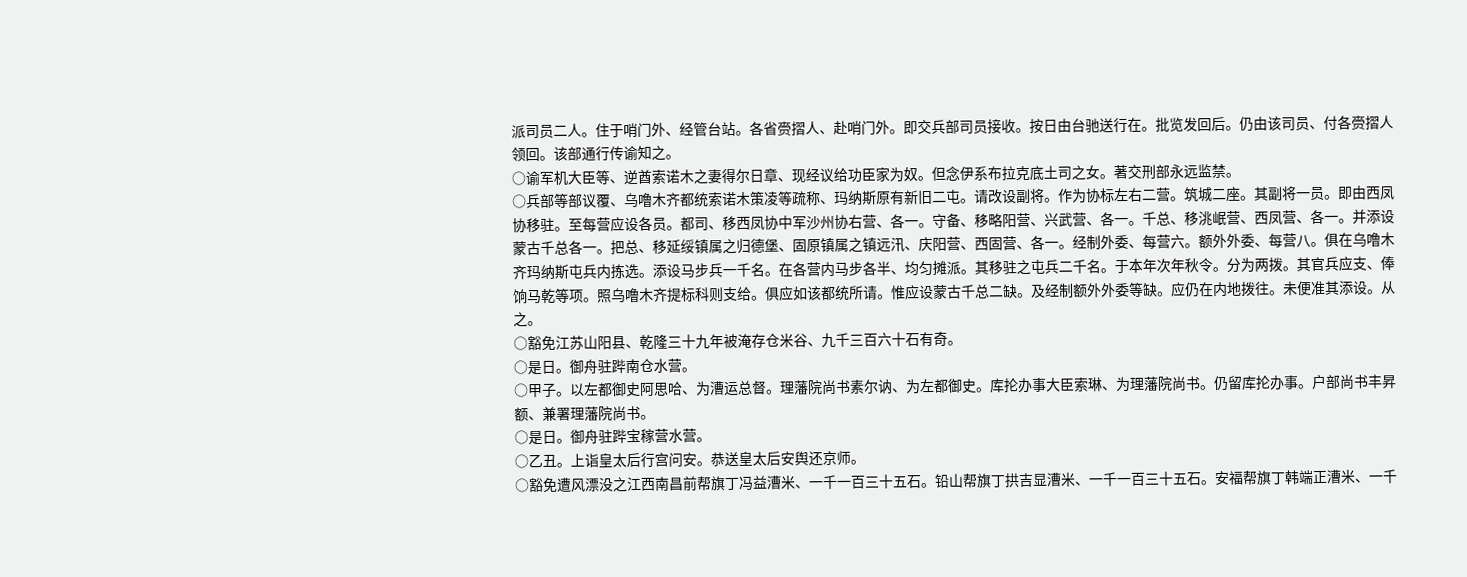派司员二人。住于哨门外、经管台站。各省赍摺人、赴哨门外。即交兵部司员接收。按日由台驰送行在。批览发回后。仍由该司员、付各赍摺人领回。该部通行传谕知之。
○谕军机大臣等、逆酋索诺木之妻得尔日章、现经议给功臣家为奴。但念伊系布拉克底土司之女。著交刑部永远监禁。
○兵部等部议覆、乌噜木齐都统索诺木策凌等疏称、玛纳斯原有新旧二屯。请改设副将。作为协标左右二营。筑城二座。其副将一员。即由西凤协移驻。至每营应设各员。都司、移西凤协中军沙州协右营、各一。守备、移略阳营、兴武营、各一。千总、移洮岷营、西凤营、各一。并添设蒙古千总各一。把总、移延绥镇属之归德堡、固原镇属之镇远汛、庆阳营、西固营、各一。经制外委、每营六。额外外委、每营八。俱在乌噜木齐玛纳斯屯兵内拣选。添设马步兵一千名。在各营内马步各半、均匀摊派。其移驻之屯兵二千名。于本年次年秋令。分为两拨。其官兵应支、俸饷马乾等项。照乌噜木齐提标科则支给。俱应如该都统所请。惟应设蒙古千总二缺。及经制额外外委等缺。应仍在内地拨往。未便准其添设。从之。
○豁免江苏山阳县、乾隆三十九年被淹存仓米谷、九千三百六十石有奇。
○是日。御舟驻跸南仓水营。
○甲子。以左都御史阿思哈、为漕运总督。理藩院尚书素尔讷、为左都御史。库抡办事大臣索琳、为理藩院尚书。仍留库抡办事。户部尚书丰昇额、兼署理藩院尚书。
○是日。御舟驻跸宝稼营水营。
○乙丑。上诣皇太后行宫问安。恭送皇太后安舆还京师。
○豁免遭风漂没之江西南昌前帮旗丁冯益漕米、一千一百三十五石。铅山帮旗丁拱吉显漕米、一千一百三十五石。安福帮旗丁韩端正漕米、一千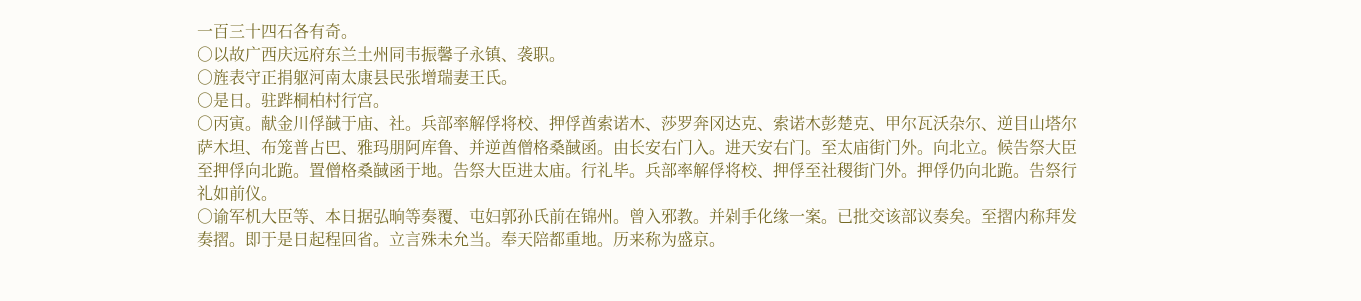一百三十四石各有奇。
○以故广西庆远府东兰土州同韦振馨子永镇、袭职。
○旌表守正捐躯河南太康县民张增瑞妻王氏。
○是日。驻跸桐柏村行宫。
○丙寅。献金川俘馘于庙、社。兵部率解俘将校、押俘酋索诺木、莎罗奔冈达克、索诺木彭楚克、甲尔瓦沃杂尔、逆目山塔尔萨木坦、布笼普占巴、雅玛朋阿库鲁、并逆酋僧格桑馘函。由长安右门入。进天安右门。至太庙街门外。向北立。候告祭大臣至押俘向北跪。置僧格桑馘函于地。告祭大臣进太庙。行礼毕。兵部率解俘将校、押俘至社稷街门外。押俘仍向北跪。告祭行礼如前仪。
○谕军机大臣等、本日据弘晌等奏覆、屯妇郭孙氏前在锦州。曾入邪教。并剁手化缘一案。已批交该部议奏矣。至摺内称拜发奏摺。即于是日起程回省。立言殊未允当。奉天陪都重地。历来称为盛京。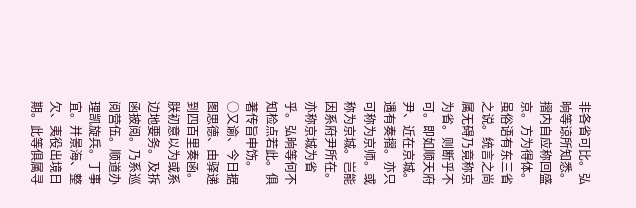非各省可比。弘晌等谅所知悉。摺内自应称回盛京。方为得体。虽俗语有东三省之说。统言之尚属无碍乃竟称京为省。则断乎不可。即如顺天府尹、近在京城。遇有奏摺。亦只可称为京师。或称为京城。岂能因系府尹所在。亦称京城为省乎。弘晌等何不知检点若此。俱著传旨申饬。
○又谕、今日据图思德、由驿递到四百里奏函。朕初意以为或系边地要务。及拆函披阅。乃系巡阅营伍。顺道办理凯旋兵。丁事宜。并景海、整欠、夷役出境日期。此等俱属寻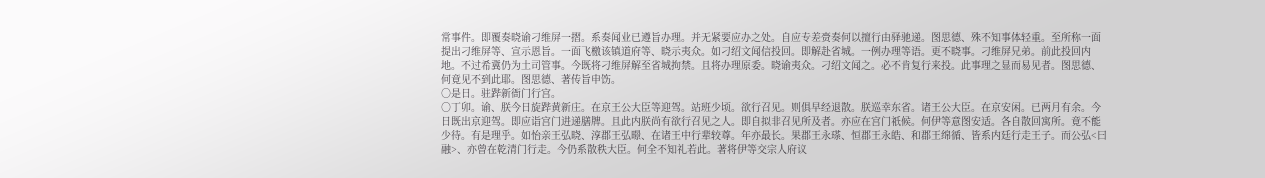常事件。即覆奏晓谕刁维屏一摺。系奏闻业已遵旨办理。并无紧要应办之处。自应专差赍奏何以擅行由驿驰递。图思德、殊不知事体轻重。至所称一面提出刁维屏等、宣示恩旨。一面飞檄该镇道府等、晓示夷众。如刁绍文闻信投回。即解赴省城。一例办理等语。更不晓事。刁维屏兄弟。前此投回内地。不过希冀仍为土司管事。今既将刁维屏解至省城拘禁。且将办理原委。晓谕夷众。刁绍文闻之。必不肯复行来投。此事理之显而易见者。图思德、何竟见不到此耶。图思德、著传旨申饬。
○是日。驻跸新衙门行宫。
○丁卯。谕、朕今日旋跸黄新庄。在京王公大臣等迎驾。站班少顷。欲行召见。则俱早经退散。朕巡幸东省。诸王公大臣。在京安闲。已两月有余。今日既出京迎驾。即应诣宫门进递膳牌。且此内朕尚有欲行召见之人。即自拟非召见所及者。亦应在宫门祇候。何伊等意图安适。各自散回寓所。竟不能少待。有是理乎。如怡亲王弘晓、淳郡王弘暻、在诸王中行辈较尊。年亦最长。果郡王永瑹、恒郡王永皓、和郡王绵循、皆系内廷行走王子。而公弘<曰融>、亦曾在乾清门行走。今仍系散秩大臣。何全不知礼若此。著将伊等交宗人府议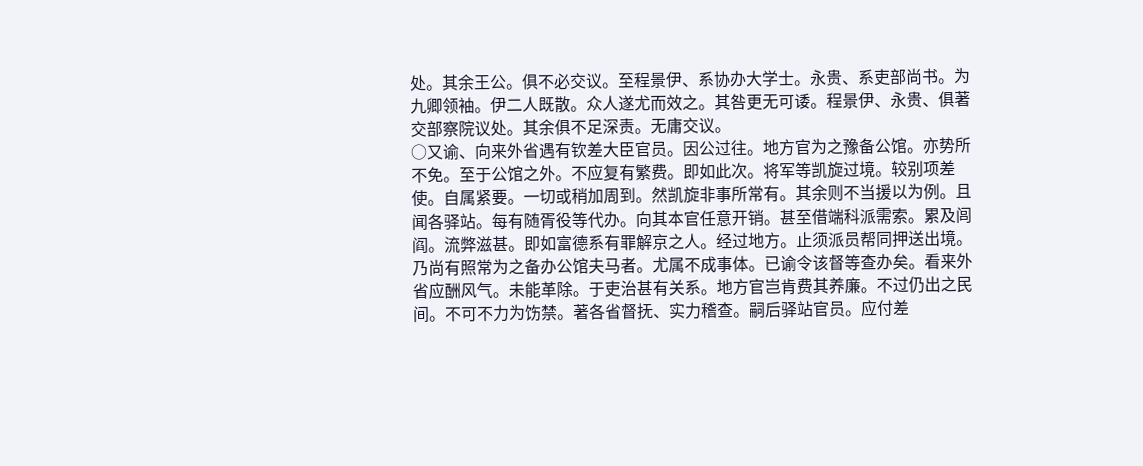处。其余王公。俱不必交议。至程景伊、系协办大学士。永贵、系吏部尚书。为九卿领袖。伊二人既散。众人遂尤而效之。其咎更无可诿。程景伊、永贵、俱著交部察院议处。其余俱不足深责。无庸交议。
○又谕、向来外省遇有钦差大臣官员。因公过往。地方官为之豫备公馆。亦势所不免。至于公馆之外。不应复有繁费。即如此次。将军等凯旋过境。较别项差使。自属紧要。一切或稍加周到。然凯旋非事所常有。其余则不当援以为例。且闻各驿站。每有随胥役等代办。向其本官任意开销。甚至借端科派需索。累及闾阎。流弊滋甚。即如富德系有罪解京之人。经过地方。止须派员帮同押送出境。乃尚有照常为之备办公馆夫马者。尤属不成事体。已谕令该督等查办矣。看来外省应酬风气。未能革除。于吏治甚有关系。地方官岂肯费其养廉。不过仍出之民间。不可不力为饬禁。著各省督抚、实力稽查。嗣后驿站官员。应付差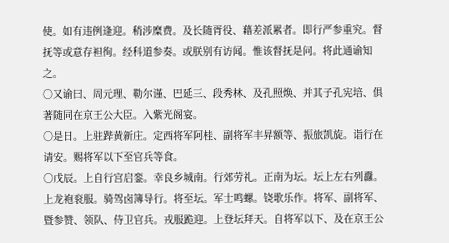使。如有违例逢迎。稍涉糜费。及长随胥役、藉差派累者。即行严参重究。督抚等或意存袒徇。经科道参奏。或朕别有访闻。惟该督抚是问。将此通谕知之。
○又谕曰、周元理、勒尔谨、巴延三、段秀林、及孔照焕、并其子孔宪培、俱著随同在京王公大臣。入紫光阁宴。
○是日。上驻跸黄新庄。定西将军阿桂、副将军丰昇额等、振旅凯旋。诣行在请安。赐将军以下至官兵等食。
○戊辰。上自行宫启銮。幸良乡城南。行郊劳礼。正南为坛。坛上左右列纛。上龙袍衮服。骑驾卤簿导行。将至坛。军士鸣螺。铙歌乐作。将军、副将军、暨参赞、领队、侍卫官兵。戎服跪迎。上登坛拜天。自将军以下、及在京王公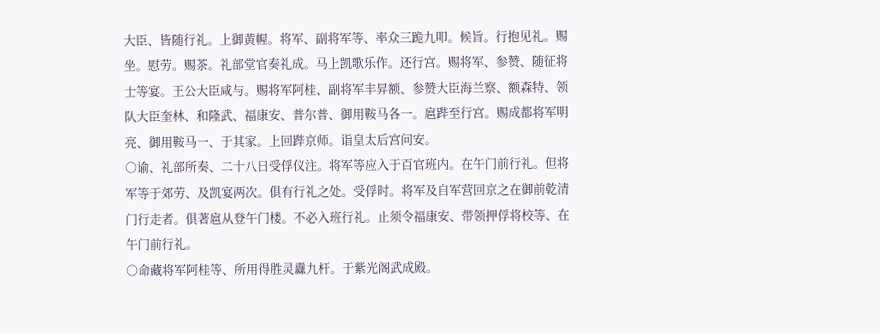大臣、皆随行礼。上御黄幄。将军、副将军等、率众三跪九叩。候旨。行抱见礼。赐坐。慰劳。赐茶。礼部堂官奏礼成。马上凯歌乐作。还行宫。赐将军、参赞、随征将士等宴。王公大臣咸与。赐将军阿桂、副将军丰昇额、参赞大臣海兰察、额森特、领队大臣奎林、和隆武、福康安、普尔普、御用鞍马各一。扈跸至行宫。赐成都将军明亮、御用鞍马一、于其家。上回跸京师。诣皇太后宫问安。
○谕、礼部所奏、二十八日受俘仪注。将军等应入于百官班内。在午门前行礼。但将军等于郊劳、及凯宴两次。俱有行礼之处。受俘时。将军及自军营回京之在御前乾清门行走者。俱著扈从登午门楼。不必入班行礼。止须令福康安、带领押俘将校等、在午门前行礼。
○命藏将军阿桂等、所用得胜灵纛九杆。于紫光阁武成殿。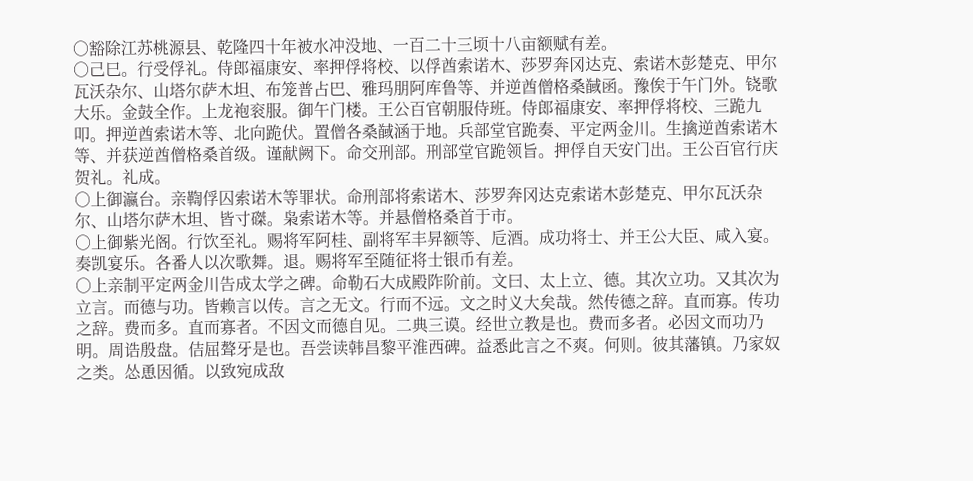○豁除江苏桃源县、乾隆四十年被水冲没地、一百二十三顷十八亩额赋有差。
○己巳。行受俘礼。侍郎福康安、率押俘将校、以俘酋索诺木、莎罗奔冈达克、索诺木彭楚克、甲尔瓦沃杂尔、山塔尔萨木坦、布笼普占巴、雅玛朋阿库鲁等、并逆酋僧格桑馘函。豫俟于午门外。铙歌大乐。金鼓全作。上龙袍衮服。御午门楼。王公百官朝服侍班。侍郎福康安、率押俘将校、三跪九叩。押逆酋索诺木等、北向跪伏。置僧各桑馘涵于地。兵部堂官跪奏、平定两金川。生擒逆酋索诺木等、并获逆酋僧格桑首级。谨献阙下。命交刑部。刑部堂官跪领旨。押俘自天安门出。王公百官行庆贺礼。礼成。
○上御瀛台。亲鞫俘囚索诺木等罪状。命刑部将索诺木、莎罗奔冈达克索诺木彭楚克、甲尔瓦沃杂尔、山塔尔萨木坦、皆寸磔。枭索诺木等。并悬僧格桑首于市。
○上御紫光阁。行饮至礼。赐将军阿桂、副将军丰昇额等、卮酒。成功将士、并王公大臣、咸入宴。奏凯宴乐。各番人以次歌舞。退。赐将军至随征将士银币有差。
○上亲制平定两金川告成太学之碑。命勒石大成殿阼阶前。文曰、太上立、德。其次立功。又其次为立言。而德与功。皆赖言以传。言之无文。行而不远。文之时义大矣哉。然传德之辞。直而寡。传功之辞。费而多。直而寡者。不因文而德自见。二典三谟。经世立教是也。费而多者。必因文而功乃明。周诰殷盘。佶屈聱牙是也。吾尝读韩昌黎平淮西碑。益悉此言之不爽。何则。彼其藩镇。乃家奴之类。怂恿因循。以致宛成敌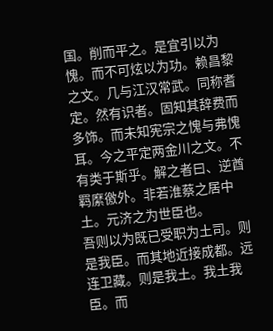国。削而平之。是宜引以为愧。而不可炫以为功。赖昌黎之文。几与江汉常武。同称耆定。然有识者。固知其辞费而多饰。而未知宪宗之愧与弗愧耳。今之平定两金川之文。不有类于斯乎。解之者曰、逆酋羁縻徼外。非若淮蔡之居中土。元济之为世臣也。
吾则以为既已受职为土司。则是我臣。而其地近接成都。远连卫藏。则是我土。我土我臣。而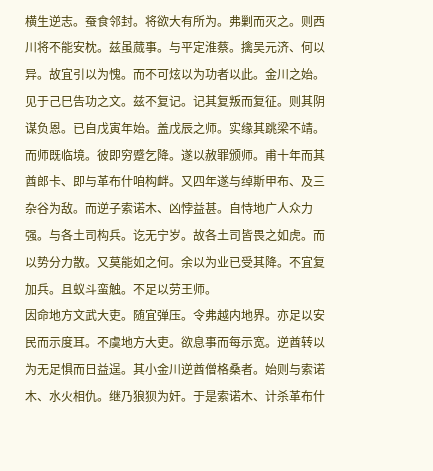横生逆志。蚕食邻封。将欲大有所为。弗剿而灭之。则西川将不能安枕。兹虽蒇事。与平定淮蔡。擒吴元济、何以异。故宜引以为愧。而不可炫以为功者以此。金川之始。见于己巳告功之文。兹不复记。记其复叛而复征。则其阴谋负恩。已自戊寅年始。盖戊辰之师。实缘其跳梁不靖。而师既临境。彼即穷蹙乞降。遂以赦罪颁师。甫十年而其酋郎卡、即与革布什咱构衅。又四年遂与绰斯甲布、及三杂谷为敌。而逆子索诺木、凶悖益甚。自恃地广人众力强。与各土司构兵。讫无宁岁。故各土司皆畏之如虎。而以势分力散。又莫能如之何。余以为业已受其降。不宜复加兵。且蚁斗蛮触。不足以劳王师。
因命地方文武大吏。随宜弹压。令弗越内地界。亦足以安民而示度耳。不虞地方大吏。欲息事而每示宽。逆酋转以为无足惧而日益逞。其小金川逆酋僧格桑者。始则与索诺木、水火相仇。继乃狼狈为奸。于是索诺木、计杀革布什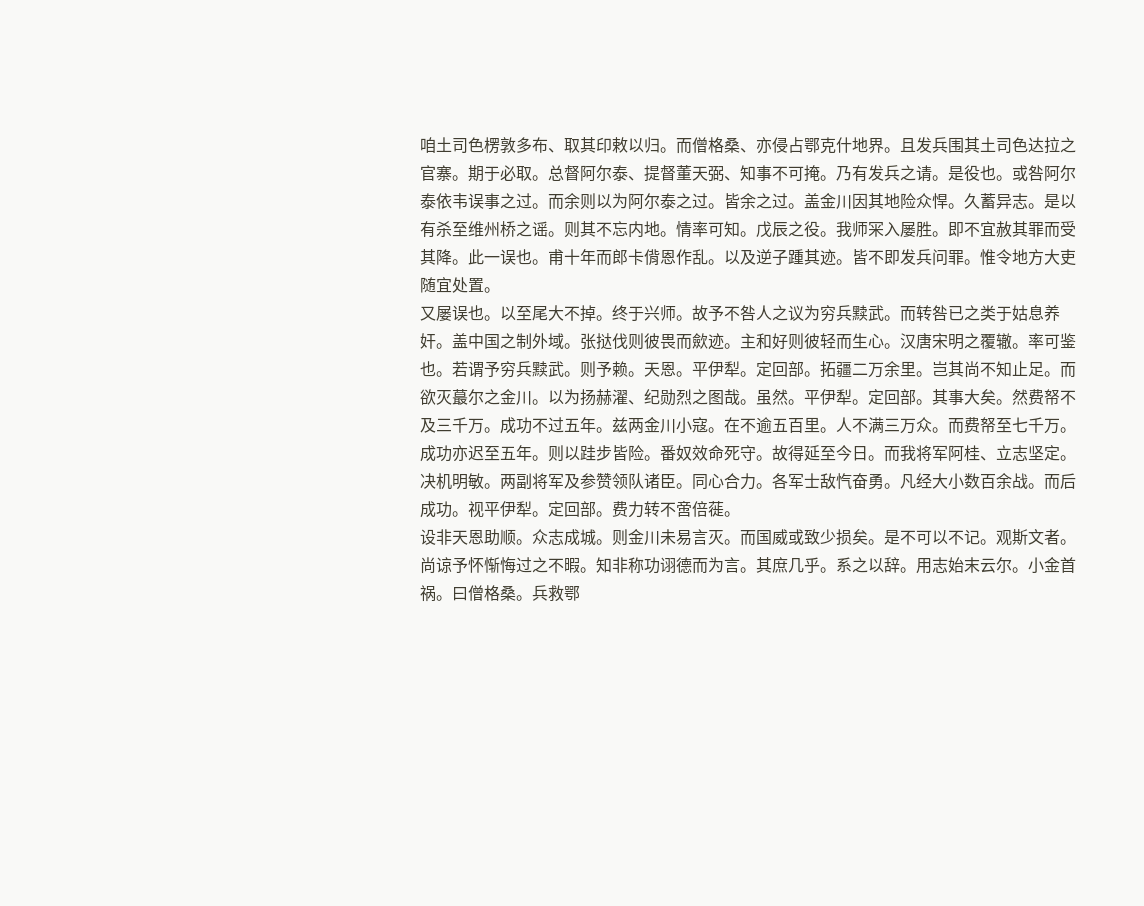咱土司色楞敦多布、取其印敕以归。而僧格桑、亦侵占鄂克什地界。且发兵围其土司色达拉之官寨。期于必取。总督阿尔泰、提督董天弼、知事不可掩。乃有发兵之请。是役也。或咎阿尔泰依韦误事之过。而余则以为阿尔泰之过。皆余之过。盖金川因其地险众悍。久蓄异志。是以有杀至维州桥之谣。则其不忘内地。情率可知。戊辰之役。我师冞入屡胜。即不宜赦其罪而受其降。此一误也。甫十年而郎卡偝恩作乱。以及逆子踵其迹。皆不即发兵问罪。惟令地方大吏随宜处置。
又屡误也。以至尾大不掉。终于兴师。故予不咎人之议为穷兵黩武。而转咎已之类于姑息养奸。盖中国之制外域。张挞伐则彼畏而歛迹。主和好则彼轻而生心。汉唐宋明之覆辙。率可鉴也。若谓予穷兵黩武。则予赖。天恩。平伊犁。定回部。拓疆二万余里。岂其尚不知止足。而欲灭蕞尔之金川。以为扬赫濯、纪勋烈之图哉。虽然。平伊犁。定回部。其事大矣。然费帑不及三千万。成功不过五年。兹两金川小寇。在不逾五百里。人不满三万众。而费帑至七千万。成功亦迟至五年。则以跬步皆险。番奴效命死守。故得延至今日。而我将军阿桂、立志坚定。决机明敏。两副将军及参赞领队诸臣。同心合力。各军士敌忾奋勇。凡经大小数百余战。而后成功。视平伊犁。定回部。费力转不啻倍蓰。
设非天恩助顺。众志成城。则金川未易言灭。而国威或致少损矣。是不可以不记。观斯文者。尚谅予怀惭悔过之不暇。知非称功诩德而为言。其庶几乎。系之以辞。用志始末云尔。小金首祸。曰僧格桑。兵救鄂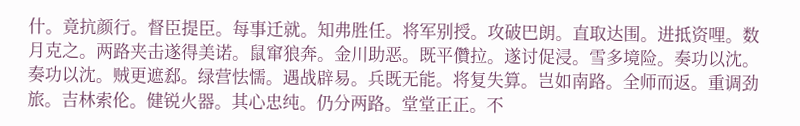什。竟抗颜行。督臣提臣。每事迁就。知弗胜任。将军别授。攻破巴朗。直取达围。进抵资哩。数月克之。两路夹击遂得美诺。鼠窜狼奔。金川助恶。既平儹拉。遂讨促浸。雪多境险。奏功以沈。奏功以沈。贼更遮郄。绿营怯懦。遇战辟易。兵既无能。将复失算。岂如南路。全师而返。重调劲旅。吉林索伦。健锐火器。其心忠纯。仍分两路。堂堂正正。不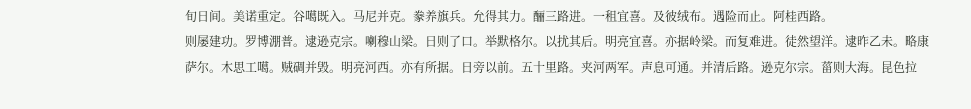旬日间。美诺重定。谷噶既入。马尼并克。豢养旗兵。允得其力。酾三路进。一租宜喜。及彼绒布。遇险而止。阿桂西路。
则屡建功。罗博淜普。逮逊克宗。喇穆山梁。日则了口。举默格尔。以扰其后。明亮宜喜。亦据岭梁。而复难进。徒然望洋。逮昨乙未。略康萨尔。木思工噶。贼碉并毁。明亮河西。亦有所据。日旁以前。五十里路。夹河两军。声息可通。并清后路。逊克尔宗。菑则大海。昆色拉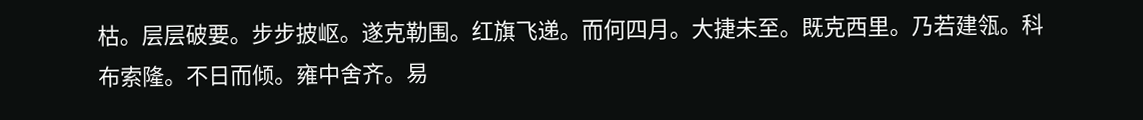枯。层层破要。步步披岖。遂克勒围。红旗飞递。而何四月。大捷未至。既克西里。乃若建瓴。科布索隆。不日而倾。雍中舍齐。易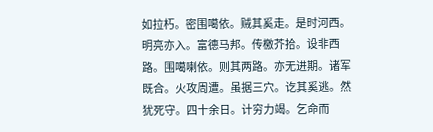如拉朽。密围噶依。贼其奚走。是时河西。明亮亦入。富德马邦。传檄芥拾。设非西路。围噶喇依。则其两路。亦无进期。诸军既合。火攻周遭。虽据三穴。讫其奚逃。然犹死守。四十余日。计穷力竭。乞命而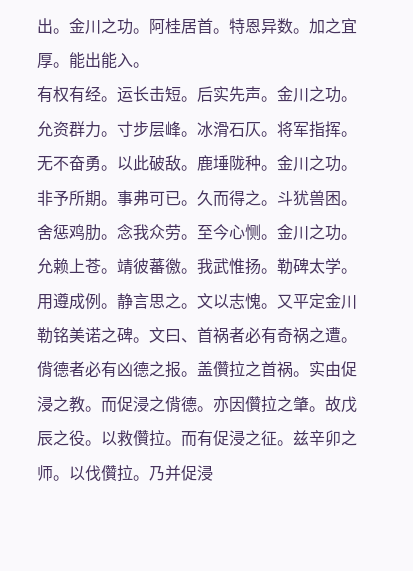出。金川之功。阿桂居首。特恩异数。加之宜厚。能出能入。
有权有经。运长击短。后实先声。金川之功。允资群力。寸步层峰。冰滑石仄。将军指挥。无不奋勇。以此破敌。鹿埵陇种。金川之功。非予所期。事弗可已。久而得之。斗犹兽困。舍惩鸡肋。念我众劳。至今心恻。金川之功。允赖上苍。靖彼蕃徼。我武惟扬。勒碑太学。用遵成例。静言思之。文以志愧。又平定金川勒铭美诺之碑。文曰、首祸者必有奇祸之遭。偝德者必有凶德之报。盖儹拉之首祸。实由促浸之教。而促浸之偝德。亦因儹拉之肇。故戊辰之役。以救儹拉。而有促浸之征。兹辛卯之师。以伐儹拉。乃并促浸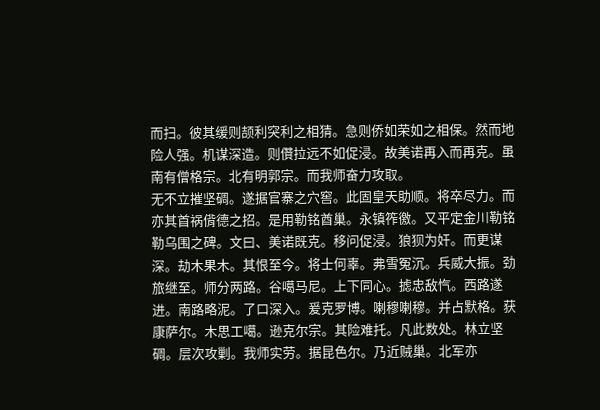而扫。彼其缓则颉利突利之相猜。急则侨如荣如之相保。然而地险人强。机谋深造。则儹拉远不如促浸。故美诺再入而再克。虽南有僧格宗。北有明郭宗。而我师奋力攻取。
无不立摧坚碉。遂据官寨之穴窖。此固皇天助顺。将卒尽力。而亦其首祸偝德之招。是用勒铭酋巢。永镇筰徼。又平定金川勒铭勒乌围之碑。文曰、美诺既克。移问促浸。狼狈为奸。而更谋深。劫木果木。其恨至今。将士何辜。弗雪冤沉。兵威大振。劲旅继至。师分两路。谷噶马尼。上下同心。摅忠敌忾。西路遂进。南路略泥。了口深入。爰克罗博。喇穆喇穆。并占默格。获康萨尔。木思工噶。逊克尔宗。其险难托。凡此数处。林立坚碉。层次攻剿。我师实劳。据昆色尔。乃近贼巢。北军亦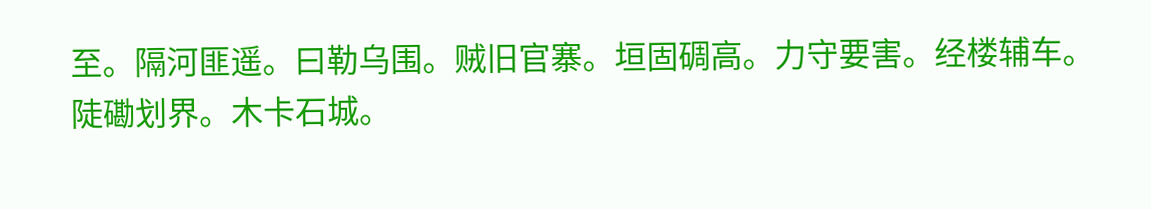至。隔河匪遥。曰勒乌围。贼旧官寨。垣固碉高。力守要害。经楼辅车。陡磡划界。木卡石城。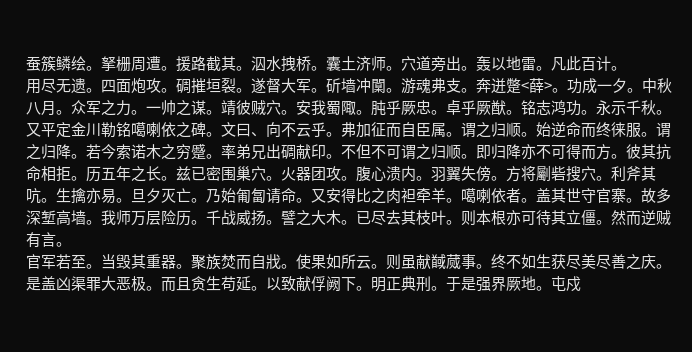蚕簇鳞绘。拏栅周遭。援路截其。泅水拽桥。囊土济师。穴道旁出。轰以地雷。凡此百计。
用尽无遗。四面炮攻。碉摧垣裂。遂督大军。斫墙冲闑。游魂弗支。奔迸蹩<薛>。功成一夕。中秋八月。众军之力。一帅之谋。靖彼贼穴。安我蜀陬。肫乎厥忠。卓乎厥猷。铭志鸿功。永示千秋。又平定金川勒铭噶喇依之碑。文曰、向不云乎。弗加征而自臣属。谓之归顺。始逆命而终徕服。谓之归降。若今索诺木之穷蹙。率弟兄出碉献印。不但不可谓之归顺。即归降亦不可得而方。彼其抗命相拒。历五年之长。兹已密围巢穴。火器团攻。腹心溃内。羽翼失傍。方将劚砦搜穴。利斧其吭。生擒亦易。旦夕灭亡。乃始匍匐请命。又安得比之肉袒牵羊。噶喇依者。盖其世守官寨。故多深堑高墙。我师万层险历。千战威扬。譬之大木。已尽去其枝叶。则本根亦可待其立僵。然而逆贼有言。
官军若至。当毁其重器。聚族焚而自戕。使果如所云。则虽献馘蒇事。终不如生获尽美尽善之庆。是盖凶渠罪大恶极。而且贪生苟延。以致献俘阙下。明正典刑。于是强界厥地。屯戍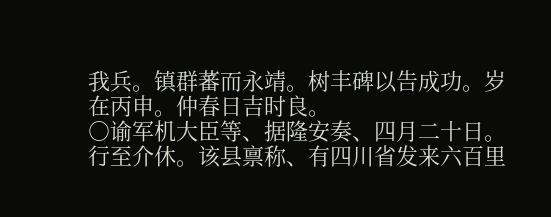我兵。镇群蕃而永靖。树丰碑以告成功。岁在丙申。仲春日吉时良。
○谕军机大臣等、据隆安奏、四月二十日。行至介休。该县禀称、有四川省发来六百里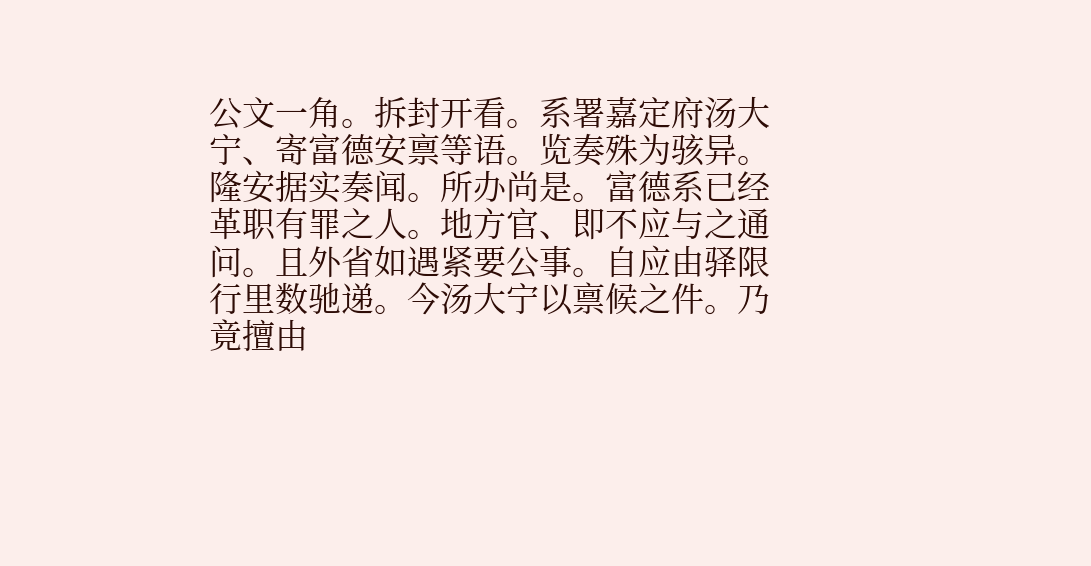公文一角。拆封开看。系署嘉定府汤大宁、寄富德安禀等语。览奏殊为骇异。隆安据实奏闻。所办尚是。富德系已经革职有罪之人。地方官、即不应与之通问。且外省如遇紧要公事。自应由驿限行里数驰递。今汤大宁以禀候之件。乃竟擅由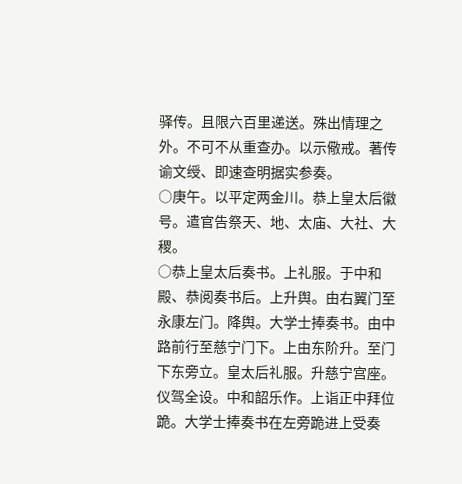驿传。且限六百里递送。殊出情理之外。不可不从重查办。以示儆戒。著传谕文绶、即速查明据实参奏。
○庚午。以平定两金川。恭上皇太后徽号。遣官告祭天、地、太庙、大社、大稷。
○恭上皇太后奏书。上礼服。于中和殿、恭阅奏书后。上升舆。由右翼门至永康左门。降舆。大学士捧奏书。由中路前行至慈宁门下。上由东阶升。至门下东旁立。皇太后礼服。升慈宁宫座。仪驾全设。中和韶乐作。上诣正中拜位跪。大学士捧奏书在左旁跪进上受奏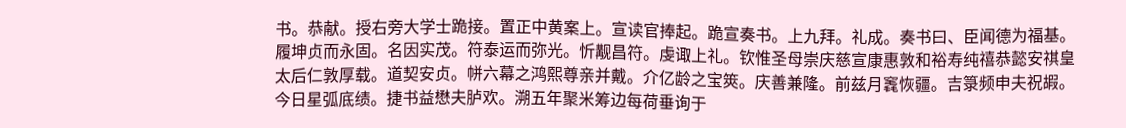书。恭献。授右旁大学士跪接。置正中黄案上。宣读官捧起。跪宣奏书。上九拜。礼成。奏书曰、臣闻德为福基。履坤贞而永固。名因实茂。符泰运而弥光。忻觏昌符。虔诹上礼。钦惟圣母崇庆慈宣康惠敦和裕寿纯禧恭懿安祺皇太后仁敦厚载。道契安贞。帡六幕之鸿熙尊亲并戴。介亿龄之宝筴。庆善兼隆。前兹月竁恢疆。吉箓频申夫祝嘏。今日星弧底绩。捷书益懋夫胪欢。溯五年聚米筹边每荷垂询于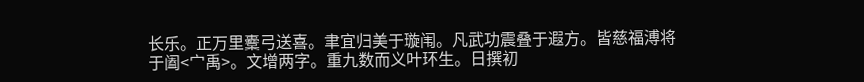长乐。正万里櫜弓送喜。聿宜归美于璇闱。凡武功震叠于遐方。皆慈福溥将于阖<宀禹>。文增两字。重九数而义叶环生。日撰初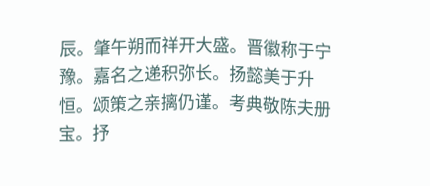辰。肇午朔而祥开大盛。晋徽称于宁豫。嘉名之递积弥长。扬懿美于升恒。颂策之亲摛仍谨。考典敬陈夫册宝。抒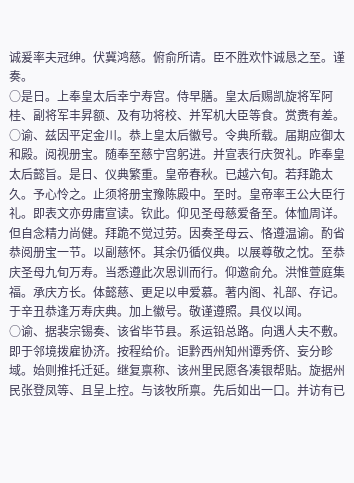诚爰率夫冠绅。伏冀鸿慈。俯俞所请。臣不胜欢忭诚恳之至。谨奏。
○是日。上奉皇太后幸宁寿宫。侍早膳。皇太后赐凯旋将军阿桂、副将军丰昇额、及有功将校、并军机大臣等食。赏赉有差。
○谕、兹因平定金川。恭上皇太后徽号。令典所载。届期应御太和殿。阅视册宝。随奉至慈宁宫躬进。并宣表行庆贺礼。昨奉皇太后懿旨。是日、仪典繁重。皇帝春秋。已越六旬。若拜跪太久。予心怜之。止须将册宝豫陈殿中。至时。皇帝率王公大臣行礼。即表文亦毋庸宣读。钦此。仰见圣母慈爱备至。体恤周详。但自念精力尚健。拜跪不觉过劳。因奏圣母云、恪遵温谕。酌省恭阅册宝一节。以副慈怀。其余仍循仪典。以展尊敬之忱。至恭庆圣母九旬万寿。当悉遵此次恩训而行。仰邀俞允。洪惟萱庭集福。承庆方长。体懿慈、更足以申爱慕。著内阁、礼部、存记。于辛丑恭逢万寿庆典。加上徽号。敬谨遵照。具仪以闻。
○谕、据裴宗锡奏、该省毕节县。系运铅总路。向遇人夫不敷。即于邻境拨雇协济。按程给价。讵黔西州知州谭秀侪、妄分畛域。始则推托迁延。继复禀称、该州里民愿各凑银帮贴。旋据州民张登凤等、且呈上控。与该牧所禀。先后如出一口。并访有已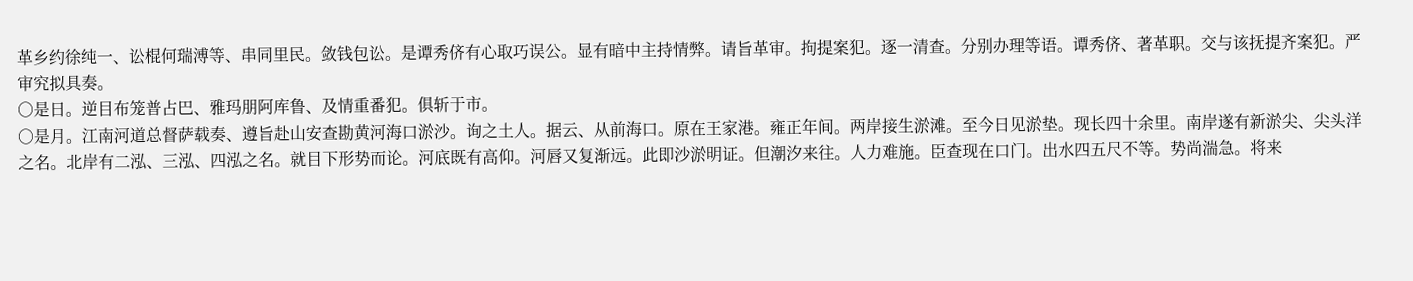革乡约徐纯一、讼棍何瑞溥等、串同里民。敛钱包讼。是谭秀侪有心取巧误公。显有暗中主持情弊。请旨革审。拘提案犯。逐一清查。分别办理等语。谭秀侪、著革职。交与该抚提齐案犯。严审究拟具奏。
○是日。逆目布笼普占巴、雅玛朋阿库鲁、及情重番犯。俱斩于市。
○是月。江南河道总督萨载奏、遵旨赴山安查勘黄河海口淤沙。询之土人。据云、从前海口。原在王家港。雍正年间。两岸接生淤滩。至今日见淤垫。现长四十余里。南岸遂有新淤尖、尖头洋之名。北岸有二泓、三泓、四泓之名。就目下形势而论。河底既有高仰。河唇又复渐远。此即沙淤明证。但潮汐来往。人力难施。臣查现在口门。出水四五尺不等。势尚湍急。将来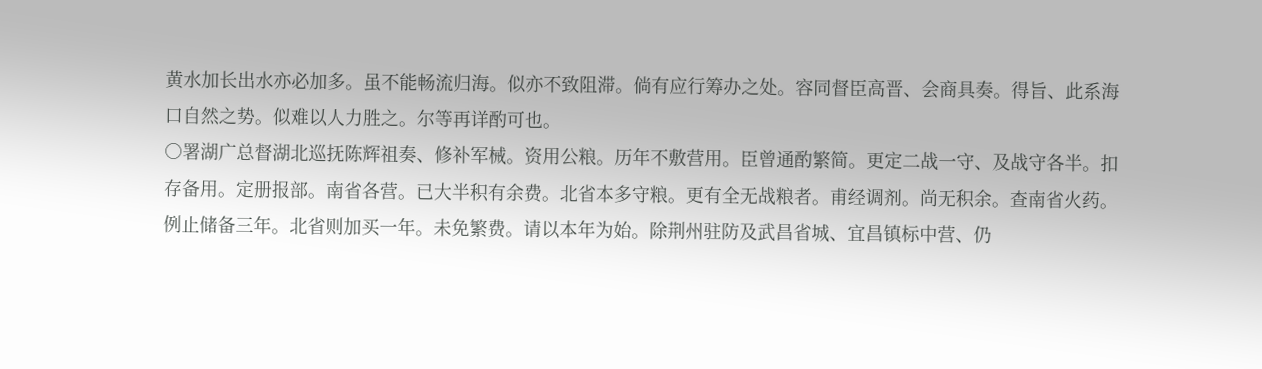黄水加长出水亦必加多。虽不能畅流归海。似亦不致阻滞。倘有应行筹办之处。容同督臣高晋、会商具奏。得旨、此系海口自然之势。似难以人力胜之。尔等再详酌可也。
○署湖广总督湖北巡抚陈辉祖奏、修补军械。资用公粮。历年不敷营用。臣曾通酌繁简。更定二战一守、及战守各半。扣存备用。定册报部。南省各营。已大半积有余费。北省本多守粮。更有全无战粮者。甫经调剂。尚无积余。查南省火药。例止储备三年。北省则加买一年。未免繁费。请以本年为始。除荆州驻防及武昌省城、宜昌镇标中营、仍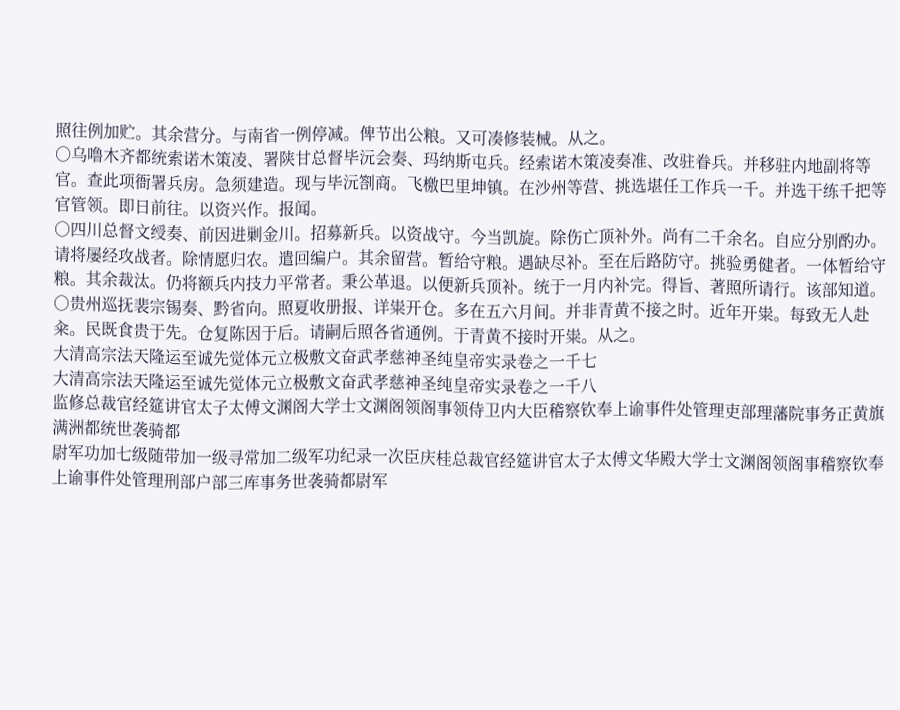照往例加贮。其余营分。与南省一例停减。俾节出公粮。又可凑修装械。从之。
○乌噜木齐都统索诺木策凌、署陕甘总督毕沅会奏、玛纳斯屯兵。经索诺木策凌奏准、改驻眷兵。并移驻内地副将等官。查此项衙署兵房。急须建造。现与毕沅劄商。飞檄巴里坤镇。在沙州等营、挑选堪任工作兵一千。并选干练千把等官管领。即日前往。以资兴作。报闻。
○四川总督文绶奏、前因进剿金川。招募新兵。以资战守。今当凯旋。除伤亡顶补外。尚有二千余名。自应分别酌办。请将屡经攻战者。除情愿归农。遣回编户。其余留营。暂给守粮。遇缺尽补。至在后路防守。挑验勇健者。一体暂给守粮。其余裁汰。仍将额兵内技力平常者。秉公革退。以便新兵顶补。统于一月内补完。得旨、著照所请行。该部知道。
○贵州巡抚裴宗锡奏、黔省向。照夏收册报、详粜开仓。多在五六月间。并非青黄不接之时。近年开粜。每致无人赴籴。民既食贵于先。仓复陈因于后。请嗣后照各省通例。于青黄不接时开粜。从之。
大清高宗法天隆运至诚先觉体元立极敷文奋武孝慈神圣纯皇帝实录卷之一千七
大清高宗法天隆运至诚先觉体元立极敷文奋武孝慈神圣纯皇帝实录卷之一千八
监修总裁官经筵讲官太子太傅文渊阁大学士文渊阁领阁事领侍卫内大臣稽察钦奉上谕事件处管理吏部理藩院事务正黄旗满洲都统世袭骑都
尉军功加七级随带加一级寻常加二级军功纪录一次臣庆桂总裁官经筵讲官太子太傅文华殿大学士文渊阁领阁事稽察钦奉上谕事件处管理刑部户部三库事务世袭骑都尉军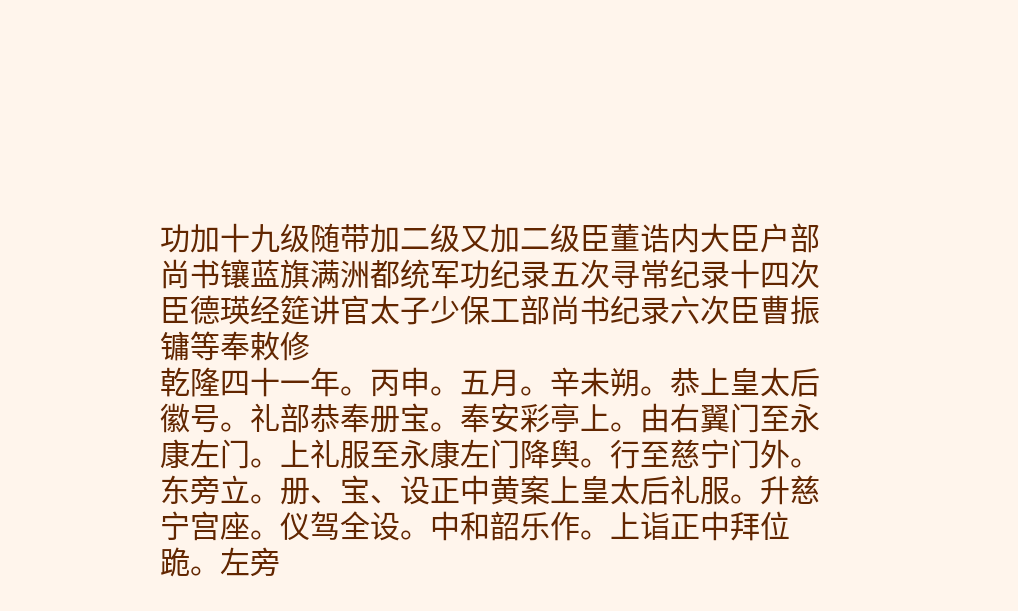功加十九级随带加二级又加二级臣董诰内大臣户部尚书镶蓝旗满洲都统军功纪录五次寻常纪录十四次臣德瑛经筵讲官太子少保工部尚书纪录六次臣曹振镛等奉敕修
乾隆四十一年。丙申。五月。辛未朔。恭上皇太后徽号。礼部恭奉册宝。奉安彩亭上。由右翼门至永康左门。上礼服至永康左门降舆。行至慈宁门外。东旁立。册、宝、设正中黄案上皇太后礼服。升慈宁宫座。仪驾全设。中和韶乐作。上诣正中拜位跪。左旁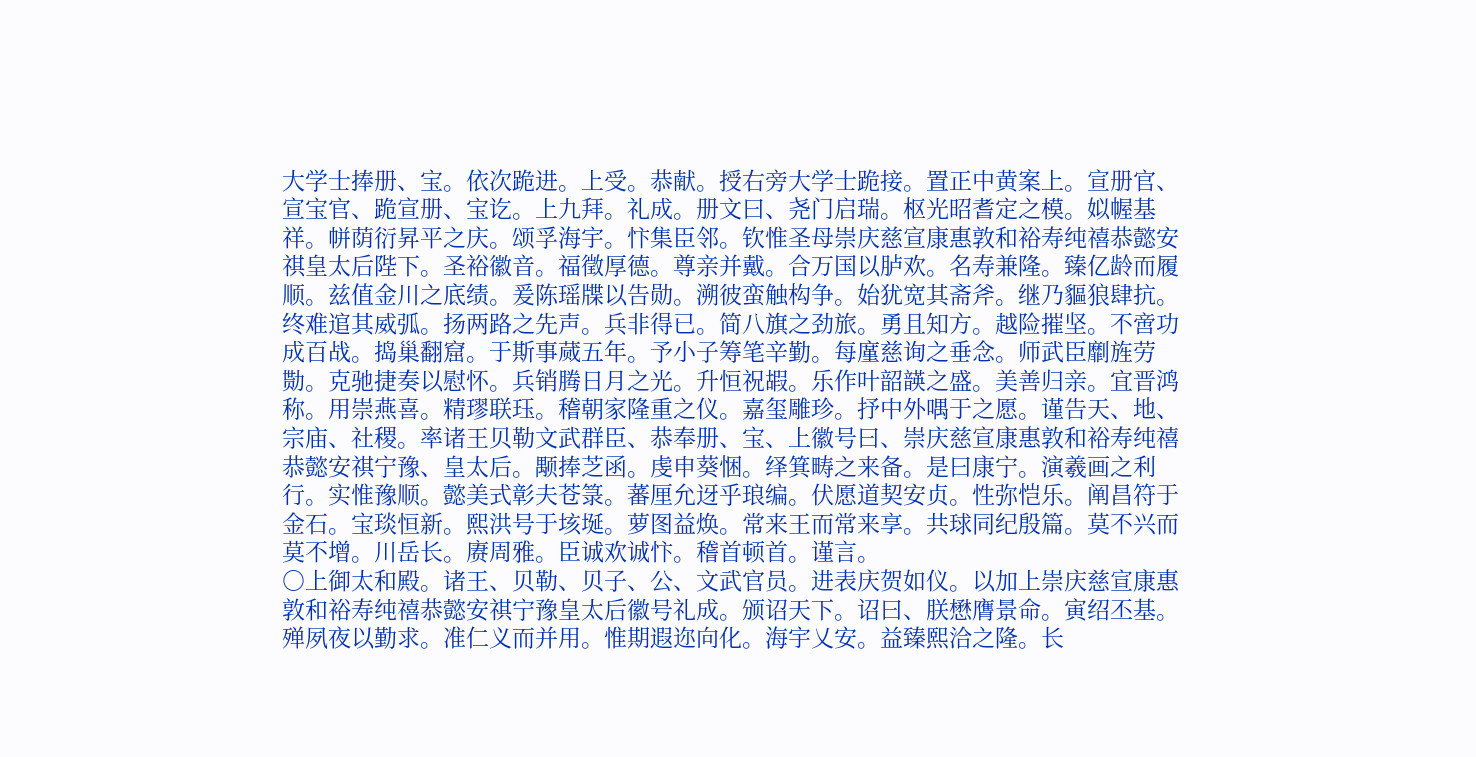大学士捧册、宝。依次跪进。上受。恭献。授右旁大学士跪接。置正中黄案上。宣册官、宣宝官、跪宣册、宝讫。上九拜。礼成。册文曰、尧门启瑞。枢光昭耆定之模。姒幄基祥。帡荫衍昇平之庆。颂孚海宇。忭集臣邻。钦惟圣母崇庆慈宣康惠敦和裕寿纯禧恭懿安祺皇太后陛下。圣裕徽音。福徵厚德。尊亲并戴。合万国以胪欢。名寿兼隆。臻亿龄而履顺。兹值金川之底绩。爰陈瑶牒以告勋。溯彼蛮触构争。始犹宽其斋斧。继乃貙狼肆抗。终难逭其威弧。扬两路之先声。兵非得已。简八旗之劲旅。勇且知方。越险摧坚。不啻功成百战。捣巢翻窟。于斯事蒇五年。予小子筹笔辛勤。每廑慈询之垂念。师武臣劘旌劳勚。克驰捷奏以慰怀。兵销腾日月之光。升恒祝嘏。乐作叶韶韺之盛。美善归亲。宜晋鸿称。用崇燕喜。精璆联珏。稽朝家隆重之仪。嘉玺雕珍。抒中外喁于之愿。谨告天、地、宗庙、社稷。率诸王贝勒文武群臣、恭奉册、宝、上徽号曰、崇庆慈宣康惠敦和裕寿纯禧恭懿安祺宁豫、皇太后。颙捧芝函。虔申葵悃。绎箕畴之来备。是曰康宁。演羲画之利行。实惟豫顺。懿美式彰夫苍箓。蕃厘允迓乎琅编。伏愿道契安贞。性弥恺乐。阐昌符于金石。宝琰恒新。熙洪号于垓埏。萝图益焕。常来王而常来享。共球同纪殷篇。莫不兴而莫不增。川岳长。赓周雅。臣诚欢诚忭。稽首顿首。谨言。
○上御太和殿。诸王、贝勒、贝子、公、文武官员。进表庆贺如仪。以加上崇庆慈宣康惠敦和裕寿纯禧恭懿安祺宁豫皇太后徽号礼成。颁诏天下。诏曰、朕懋膺景命。寅绍丕基。殚夙夜以勤求。准仁义而并用。惟期遐迩向化。海宇乂安。益臻熙洽之隆。长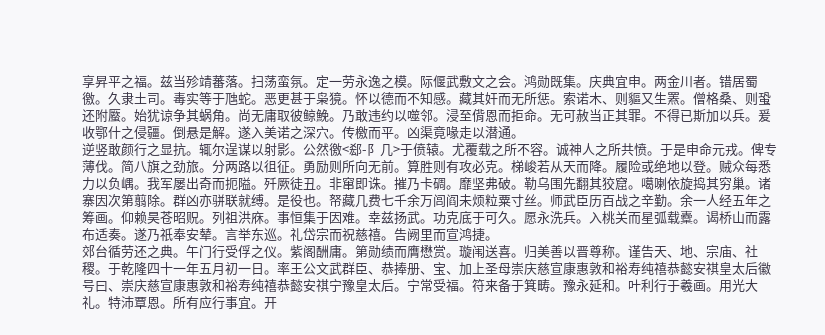享昇平之福。兹当殄靖蕃落。扫荡蛮氛。定一劳永逸之模。际偃武敷文之会。鸿勋既集。庆典宜申。两金川者。错居蜀徼。久隶土司。毒实等于虺蛇。恶更甚于枭獍。怀以德而不知感。藏其奸而无所惩。索诺木、则貙又生罴。僧格桑、则蛩还附蟨。始犹谅争其蜗角。尚无庸取彼鲸鮸。乃敢违约以噬邻。浸至偝恩而拒命。无可赦当正其罪。不得已斯加以兵。爰收鄂什之侵疆。倒悬是解。遂入美诺之深穴。传檄而平。凶渠竟喙走以潜通。
逆竖敢颜行之显抗。辄尔逞谋以射影。公然徼<郄-阝几>于偾辕。尤覆载之所不容。诚神人之所共愤。于是申命元戎。俾专薄伐。简八旗之劲旅。分两路以徂征。勇励则所向无前。算胜则有攻必克。梯峻若从天而降。履险或绝地以登。贼众每悉力以负嵎。我军屡出奇而扼隘。歼厥徒丑。非窜即诛。摧乃卡碉。靡坚弗破。勒乌围先翻其狡窟。噶喇依旋捣其穷巢。诸寨因次第翦除。群凶亦骈联就缚。是役也。帑藏几费七千余万闾阎未烦粒粟寸丝。师武臣历百战之辛勤。余一人经五年之筹画。仰赖昊苍昭贶。列祖洪庥。事恒集于因难。幸兹扬武。功克底于可久。愿永洗兵。入桃关而星弧载櫜。谒桥山而露布适奏。遂乃祇奉安辇。言举东巡。礼岱宗而祝慈禧。告阙里而宣鸿捷。
郊台循劳还之典。午门行受俘之仪。紫阁酬庸。第勋绩而膺懋赏。璇闱送喜。归美善以晋尊称。谨告天、地、宗庙、社稷。于乾隆四十一年五月初一日。率王公文武群臣、恭捧册、宝、加上圣母崇庆慈宣康惠敦和裕寿纯禧恭懿安祺皇太后徽号曰、崇庆慈宣康惠敦和裕寿纯禧恭懿安祺宁豫皇太后。宁常受福。符来备于箕畴。豫永延和。叶利行于羲画。用光大礼。特沛覃恩。所有应行事宜。开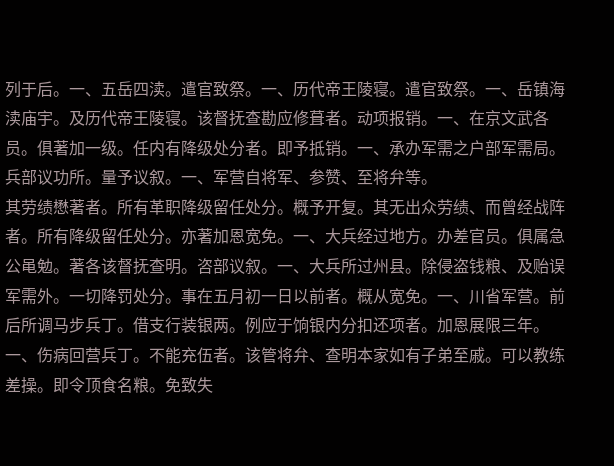列于后。一、五岳四渎。遣官致祭。一、历代帝王陵寝。遣官致祭。一、岳镇海渎庙宇。及历代帝王陵寝。该督抚查勘应修葺者。动项报销。一、在京文武各员。俱著加一级。任内有降级处分者。即予抵销。一、承办军需之户部军需局。兵部议功所。量予议叙。一、军营自将军、参赞、至将弁等。
其劳绩懋著者。所有革职降级留任处分。概予开复。其无出众劳绩、而曾经战阵者。所有降级留任处分。亦著加恩宽免。一、大兵经过地方。办差官员。俱属急公黾勉。著各该督抚查明。咨部议叙。一、大兵所过州县。除侵盗钱粮、及贻误军需外。一切降罚处分。事在五月初一日以前者。概从宽免。一、川省军营。前后所调马步兵丁。借支行装银两。例应于饷银内分扣还项者。加恩展限三年。一、伤病回营兵丁。不能充伍者。该管将弁、查明本家如有子弟至戚。可以教练差操。即令顶食名粮。免致失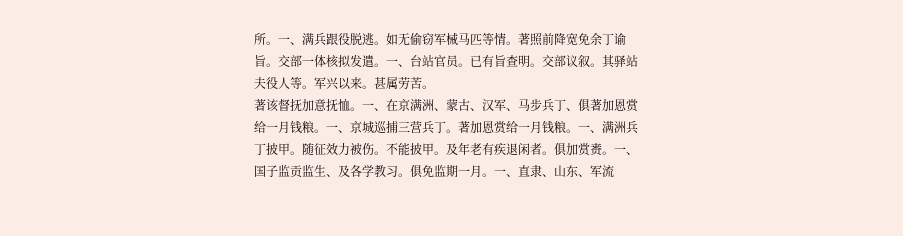所。一、满兵跟役脱逃。如无偷窃军械马匹等情。著照前降宽免余丁谕旨。交部一体核拟发遣。一、台站官员。已有旨查明。交部议叙。其驿站夫役人等。军兴以来。甚属劳苦。
著该督抚加意抚恤。一、在京满洲、蒙古、汉军、马步兵丁、俱著加恩赏给一月钱粮。一、京城巡捕三营兵丁。著加恩赏给一月钱粮。一、满洲兵丁披甲。随征效力被伤。不能披甲。及年老有疾退闲者。俱加赏赉。一、国子监贡监生、及各学教习。俱免监期一月。一、直隶、山东、军流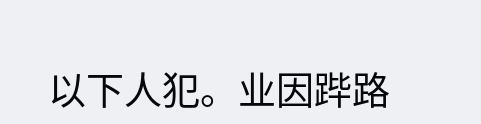以下人犯。业因跸路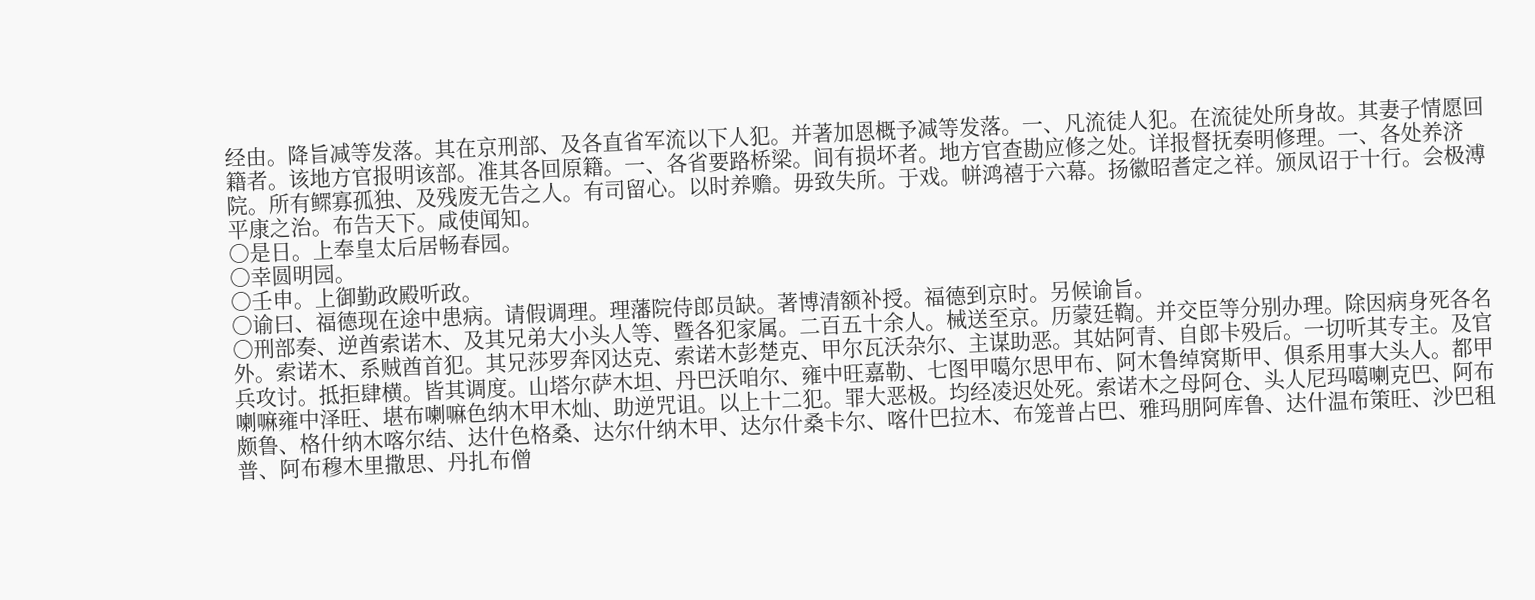经由。降旨减等发落。其在京刑部、及各直省军流以下人犯。并著加恩概予减等发落。一、凡流徒人犯。在流徒处所身故。其妻子情愿回籍者。该地方官报明该部。准其各回原籍。一、各省要路桥梁。间有损坏者。地方官查勘应修之处。详报督抚奏明修理。一、各处养济院。所有鳏寡孤独、及残废无告之人。有司留心。以时养赡。毋致失所。于戏。帡鸿禧于六幕。扬徽昭耆定之祥。颁凤诏于十行。会极溥平康之治。布告天下。咸使闻知。
○是日。上奉皇太后居畅春园。
○幸圆明园。
○壬申。上御勤政殿听政。
○谕曰、福德现在途中患病。请假调理。理藩院侍郎员缺。著博清额补授。福德到京时。另候谕旨。
○刑部奏、逆酋索诺木、及其兄弟大小头人等、暨各犯家属。二百五十余人。械送至京。历蒙廷鞫。并交臣等分别办理。除因病身死各名外。索诺木、系贼酋首犯。其兄莎罗奔冈达克、索诺木彭楚克、甲尔瓦沃杂尔、主谋助恶。其姑阿青、自郎卡殁后。一切听其专主。及官兵攻讨。抵拒肆横。皆其调度。山塔尔萨木坦、丹巴沃咱尔、雍中旺嘉勒、七图甲噶尔思甲布、阿木鲁绰窝斯甲、俱系用事大头人。都甲喇嘛雍中泽旺、堪布喇嘛色纳木甲木灿、助逆咒诅。以上十二犯。罪大恶极。均经凌迟处死。索诺木之母阿仓、头人尼玛噶喇克巴、阿布颇鲁、格什纳木喀尔结、达什色格桑、达尔什纳木甲、达尔什桑卡尔、喀什巴拉木、布笼普占巴、雅玛朋阿库鲁、达什温布策旺、沙巴租普、阿布穆木里撒思、丹扎布僧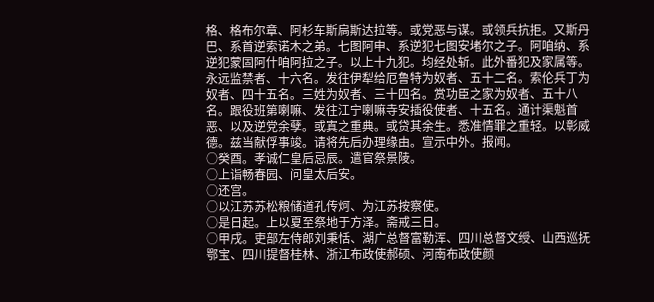格、格布尔章、阿杉车斯扃斯达拉等。或党恶与谋。或领兵抗拒。又斯丹巴、系首逆索诺木之弟。七图阿申、系逆犯七图安堵尔之子。阿咱纳、系逆犯蒙固阿什咱阿拉之子。以上十九犯。均经处斩。此外番犯及家属等。永远监禁者、十六名。发往伊犁给厄鲁特为奴者、五十二名。索伦兵丁为奴者、四十五名。三姓为奴者、三十四名。赏功臣之家为奴者、五十八名。跟役班第喇嘛、发往江宁喇嘛寺安插役使者、十五名。通计渠魁首恶、以及逆党余孽。或寘之重典。或贷其余生。悉准情罪之重轻。以彰威德。兹当献俘事竣。请将先后办理缘由。宣示中外。报闻。
○癸酉。孝诚仁皇后忌辰。遣官祭景陵。
○上诣畅春园、问皇太后安。
○还宫。
○以江苏苏松粮储道孔传炣、为江苏按察使。
○是日起。上以夏至祭地于方泽。斋戒三日。
○甲戌。吏部左侍郎刘秉恬、湖广总督富勒浑、四川总督文绶、山西巡抚鄂宝、四川提督桂林、浙江布政使郝硕、河南布政使颜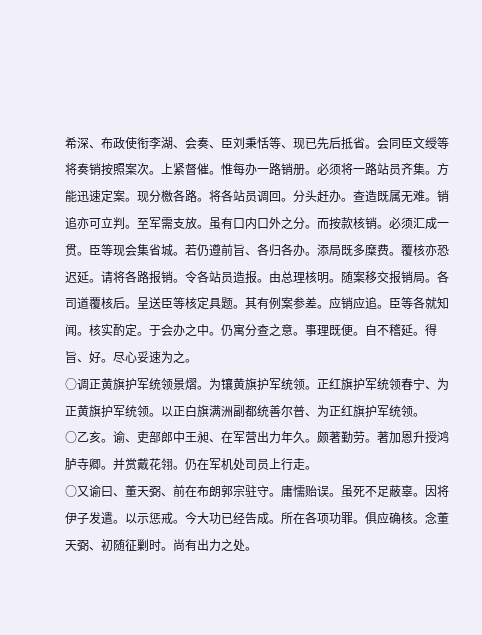希深、布政使衔李湖、会奏、臣刘秉恬等、现已先后抵省。会同臣文绶等将奏销按照案次。上紧督催。惟每办一路销册。必须将一路站员齐集。方能迅速定案。现分檄各路。将各站员调回。分头赶办。查造既属无难。销追亦可立判。至军需支放。虽有口内口外之分。而按款核销。必须汇成一贯。臣等现会集省城。若仍遵前旨、各归各办。添局既多糜费。覆核亦恐迟延。请将各路报销。令各站员造报。由总理核明。随案移交报销局。各司道覆核后。呈送臣等核定具题。其有例案参差。应销应追。臣等各就知闻。核实酌定。于会办之中。仍寓分查之意。事理既便。自不稽延。得旨、好。尽心妥速为之。
○调正黄旗护军统领景熠。为镶黄旗护军统领。正红旗护军统领春宁、为正黄旗护军统领。以正白旗满洲副都统善尔普、为正红旗护军统领。
○乙亥。谕、吏部郎中王昶、在军营出力年久。颇著勤劳。著加恩升授鸿胪寺卿。并赏戴花翎。仍在军机处司员上行走。
○又谕曰、董天弼、前在布朗郭宗驻守。庸懦贻误。虽死不足蔽辜。因将伊子发遣。以示惩戒。今大功已经告成。所在各项功罪。俱应确核。念董天弼、初随征剿时。尚有出力之处。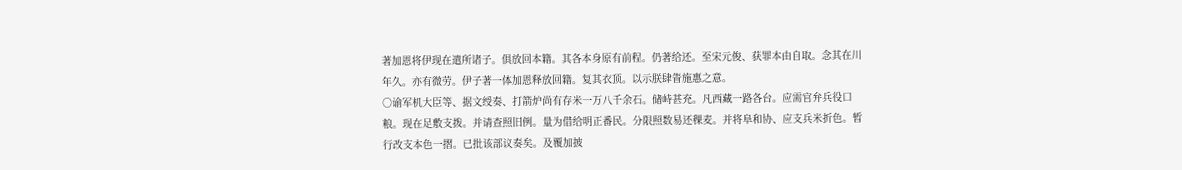著加恩将伊现在遣所诸子。俱放回本籍。其各本身原有前程。仍著给还。至宋元俊、获罪本由自取。念其在川年久。亦有微劳。伊子著一体加恩释放回籍。复其衣顶。以示朕肆眚施惠之意。
○谕军机大臣等、据文绶奏、打箭炉尚有存米一万八千余石。储峙甚充。凡西藏一路各台。应需官弁兵役口粮。现在足敷支拨。并请查照旧例。量为借给明正番民。分限照数易还稞麦。并将阜和协、应支兵米折色。暂行改支本色一摺。已批该部议奏矣。及覆加披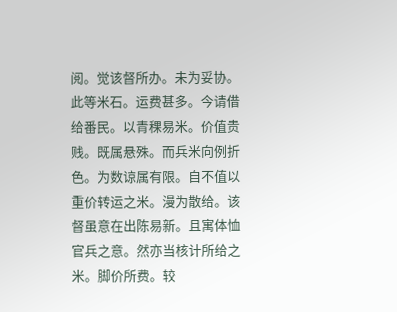阅。觉该督所办。未为妥协。此等米石。运费甚多。今请借给番民。以青稞易米。价值贵贱。既属悬殊。而兵米向例折色。为数谅属有限。自不值以重价转运之米。漫为散给。该督虽意在出陈易新。且寓体恤官兵之意。然亦当核计所给之米。脚价所费。较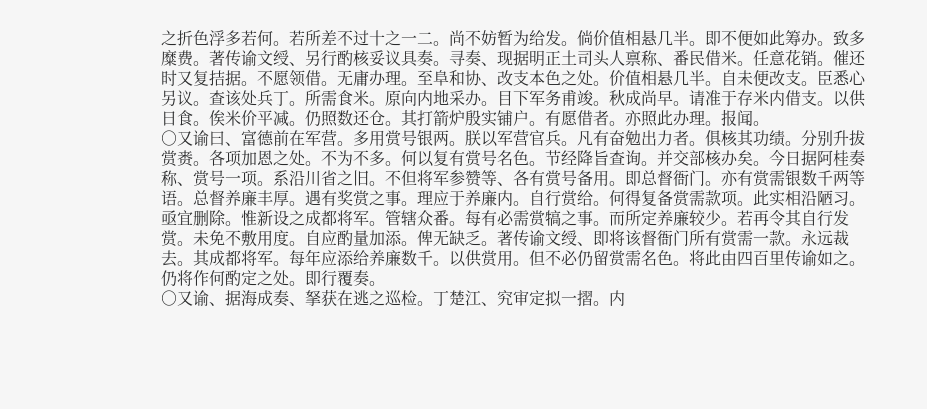之折色浮多若何。若所差不过十之一二。尚不妨暂为给发。倘价值相悬几半。即不便如此筹办。致多糜费。著传谕文绶、另行酌核妥议具奏。寻奏、现据明正土司头人禀称、番民借米。任意花销。催还时又复拮据。不愿领借。无庸办理。至阜和协、改支本色之处。价值相悬几半。自未便改支。臣悉心另议。查该处兵丁。所需食米。原向内地采办。目下军务甫竣。秋成尚早。请准于存米内借支。以供日食。俟米价平减。仍照数还仓。其打箭炉殷实铺户。有愿借者。亦照此办理。报闻。
○又谕曰、富德前在军营。多用赏号银两。朕以军营官兵。凡有奋勉出力者。俱核其功绩。分别升拔赏赉。各项加恩之处。不为不多。何以复有赏号名色。节经降旨查询。并交部核办矣。今日据阿桂奏称、赏号一项。系沿川省之旧。不但将军参赞等、各有赏号备用。即总督衙门。亦有赏需银数千两等语。总督养廉丰厚。遇有奖赏之事。理应于养廉内。自行赏给。何得复备赏需款项。此实相沿陋习。亟宜删除。惟新设之成都将军。管辖众番。每有必需赏犒之事。而所定养廉较少。若再令其自行发赏。未免不敷用度。自应酌量加添。俾无缺乏。著传谕文绶、即将该督衙门所有赏需一款。永远裁去。其成都将军。每年应添给养廉数千。以供赏用。但不必仍留赏需名色。将此由四百里传谕如之。仍将作何酌定之处。即行覆奏。
○又谕、据海成奏、拏获在逃之巡检。丁楚江、究审定拟一摺。内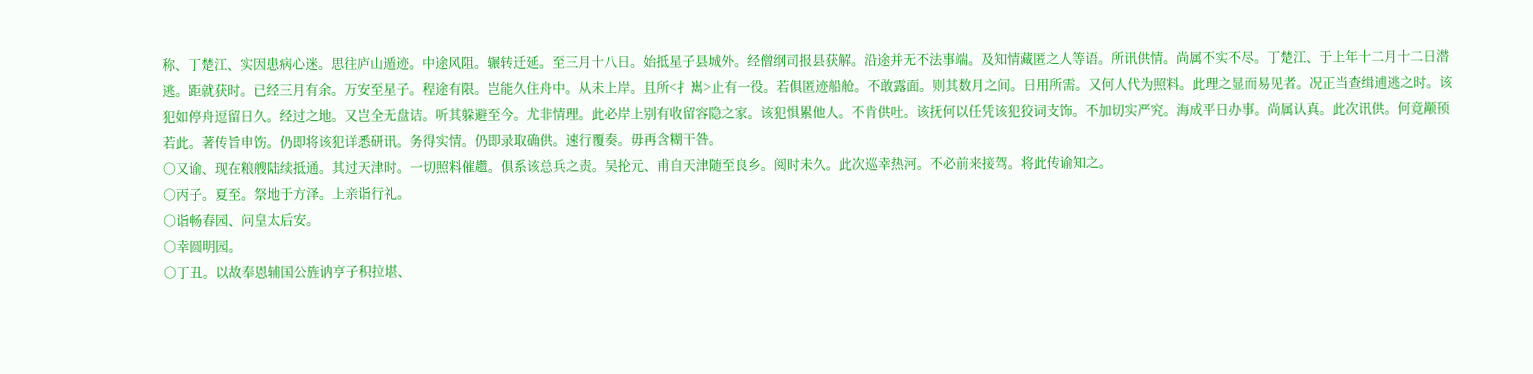称、丁楚江、实因患病心迷。思往庐山遁迹。中途风阻。辗转迁延。至三月十八日。始抵星子县城外。经僧纲司报县获解。沿途并无不法事端。及知情藏匿之人等语。所讯供情。尚属不实不尽。丁楚江、于上年十二月十二日潜逃。距就获时。已经三月有余。万安至星子。程途有限。岂能久住舟中。从未上岸。且所<扌嶲>止有一役。若俱匿迹船舱。不敢露面。则其数月之间。日用所需。又何人代为照料。此理之显而易见者。况正当查缉逋逃之时。该犯如停舟逗留日久。经过之地。又岂全无盘诘。听其躲避至今。尤非情理。此必岸上别有收留容隐之家。该犯惧累他人。不肯供吐。该抚何以任凭该犯狡词支饰。不加切实严究。海成平日办事。尚属认真。此次讯供。何竟颟顸若此。著传旨申饬。仍即将该犯详悉研讯。务得实情。仍即录取确供。速行覆奏。毋再含糊干咎。
○又谕、现在粮艘陆续抵通。其过天津时。一切照料催趱。俱系该总兵之责。吴抡元、甫自天津随至良乡。阅时未久。此次巡幸热河。不必前来接驾。将此传谕知之。
○丙子。夏至。祭地于方泽。上亲诣行礼。
○诣畅春园、问皇太后安。
○幸圆明园。
○丁丑。以故奉恩辅国公旌讷亨子积拉堪、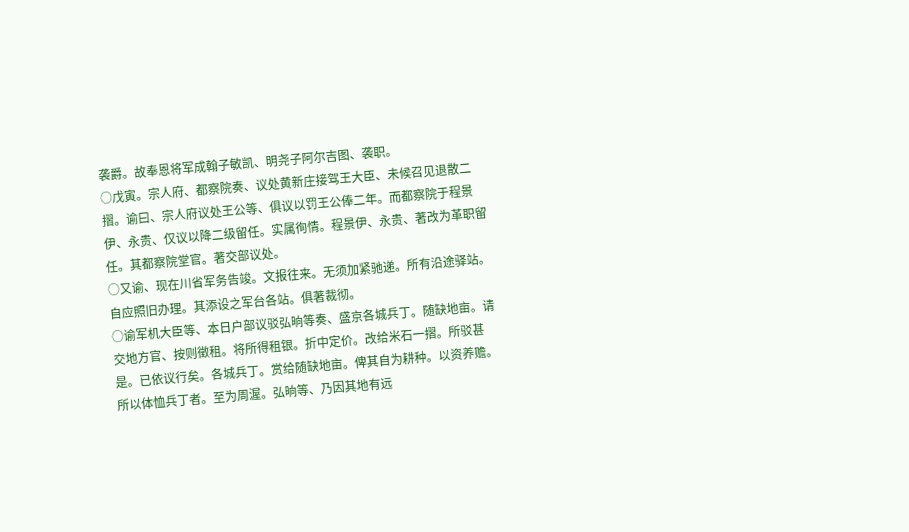袭爵。故奉恩将军成翰子敏凯、明尧子阿尔吉图、袭职。
○戊寅。宗人府、都察院奏、议处黄新庄接驾王大臣、未候召见退散二摺。谕曰、宗人府议处王公等、俱议以罚王公俸二年。而都察院于程景伊、永贵、仅议以降二级留任。实属徇情。程景伊、永贵、著改为革职留任。其都察院堂官。著交部议处。
○又谕、现在川省军务告竣。文报往来。无须加紧驰递。所有沿途驿站。自应照旧办理。其添设之军台各站。俱著裁彻。
○谕军机大臣等、本日户部议驳弘晌等奏、盛京各城兵丁。随缺地亩。请交地方官、按则徵租。将所得租银。折中定价。改给米石一摺。所驳甚是。已依议行矣。各城兵丁。赏给随缺地亩。俾其自为耕种。以资养赡。所以体恤兵丁者。至为周渥。弘晌等、乃因其地有远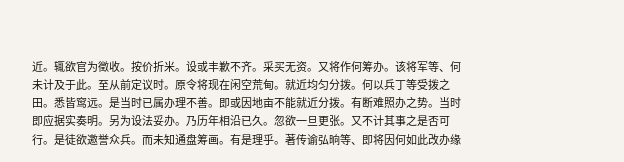近。辄欲官为徵收。按价折米。设或丰歉不齐。采买无资。又将作何筹办。该将军等、何未计及于此。至从前定议时。原令将现在闲空荒甸。就近均匀分拨。何以兵丁等受拨之田。悉皆窎远。是当时已属办理不善。即或因地亩不能就近分拨。有断难照办之势。当时即应据实奏明。另为设法妥办。乃历年相沿已久。忽欲一旦更张。又不计其事之是否可行。是徒欲邀誉众兵。而未知通盘筹画。有是理乎。著传谕弘晌等、即将因何如此改办缘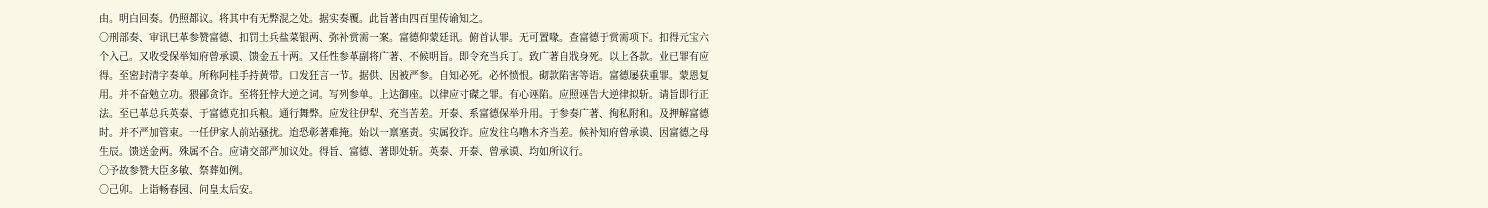由。明白回奏。仍照都议。将其中有无弊混之处。据实奏覆。此旨著由四百里传谕知之。
○刑部奏、审讯巳革参赞富德、扣罚土兵盐菜银两、弥补赏需一案。富德仰蒙廷讯。俯首认罪。无可置喙。查富德于赏需项下。扣得元宝六个入己。又收受保举知府曾承谟、馈金五十两。又任性参革副将广著、不候明旨。即令充当兵丁。致广著自戕身死。以上各款。业已罪有应得。至密封清字奏单。所称阿桂手持黄带。口发狂言一节。据供、因被严参。自知必死。必怀愤恨。砌款陷害等语。富德屡获重罪。蒙恩复用。并不奋勉立功。猥鄙贪诈。至将狂悖大逆之词。写列参单。上达御座。以律应寸磔之罪。有心诬陷。应照诬告大逆律拟斩。请旨即行正法。至已革总兵英泰、于富德克扣兵粮。通行舞弊。应发往伊犁、充当苦差。开泰、系富德保举升用。于参奏广著、徇私附和。及押解富德时。并不严加管束。一任伊家人前站骚扰。迨恐彰著难掩。始以一禀塞责。实属狡诈。应发往乌噜木齐当差。候补知府曾承谟、因富德之母生辰。馈送金两。殊属不合。应请交部严加议处。得旨、富德、著即处斩。英泰、开泰、曾承谟、均如所议行。
○予故参赞大臣多敏、祭葬如例。
○己卯。上诣畅春园、问皇太后安。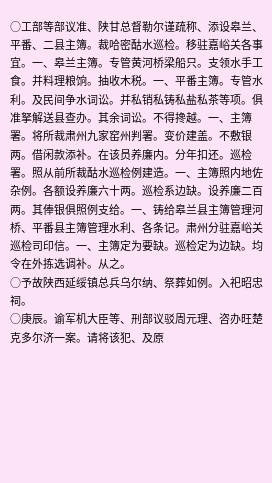○工部等部议准、陕甘总督勒尔谨疏称、添设皋兰、平番、二县主簿。裁哈密酤水巡检。移驻嘉峪关各事宜。一、皋兰主簿。专管黄河桥梁船只。支领水手工食。并料理粮饷。抽收木税。一、平番主簿。专管水利。及民间争水词讼。并私销私铸私盐私茶等项。俱准拏解送县查办。其余词讼。不得搀越。一、主簿署。将所裁肃州九家窑州判署。变价建盖。不敷银两。借闲款添补。在该员养廉内。分年扣还。巡检署。照从前所裁酤水巡检例建造。一、主簿照内地佐杂例。各额设养廉六十两。巡检系边缺。设养廉二百两。其俸银俱照例支给。一、铸给皋兰县主簿管理河桥、平番县主簿管理水利、各条记。肃州分驻嘉峪关巡检司印信。一、主簿定为要缺。巡检定为边缺。均令在外拣选调补。从之。
○予故陕西延绥镇总兵乌尔纳、祭葬如例。入祀昭忠祠。
○庚辰。谕军机大臣等、刑部议驳周元理、咨办旺楚克多尔济一案。请将该犯、及原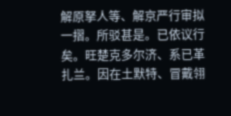解原拏人等、解京严行审拟一摺。所驳甚是。已依议行矣。旺楚克多尔济、系已革扎兰。因在土默特、冒戴翎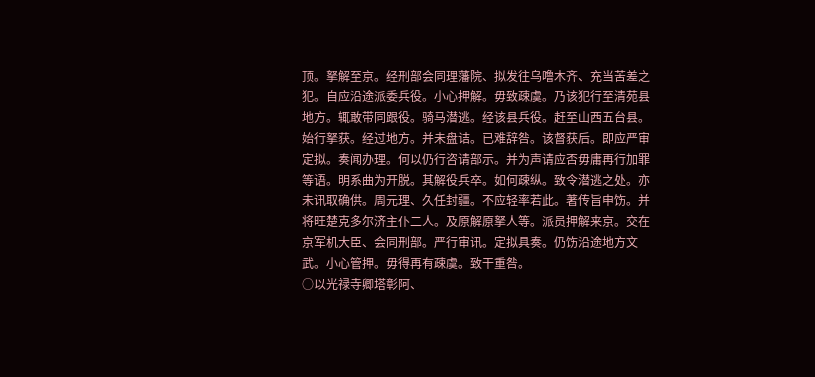顶。拏解至京。经刑部会同理藩院、拟发往乌噜木齐、充当苦差之犯。自应沿途派委兵役。小心押解。毋致疎虞。乃该犯行至清苑县地方。辄敢带同跟役。骑马潜逃。经该县兵役。赶至山西五台县。始行拏获。经过地方。并未盘诘。已难辞咎。该督获后。即应严审定拟。奏闻办理。何以仍行咨请部示。并为声请应否毋庸再行加罪等语。明系曲为开脱。其解役兵卒。如何疎纵。致令潜逃之处。亦未讯取确供。周元理、久任封疆。不应轻率若此。著传旨申饬。并将旺楚克多尔济主仆二人。及原解原拏人等。派员押解来京。交在京军机大臣、会同刑部。严行审讯。定拟具奏。仍饬沿途地方文武。小心管押。毋得再有疎虞。致干重咎。
○以光禄寺卿塔彰阿、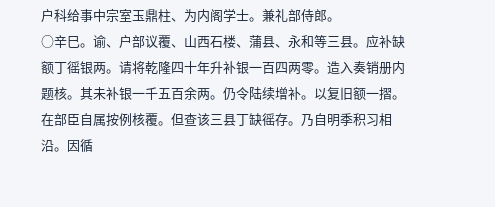户科给事中宗室玉鼎柱、为内阁学士。兼礼部侍郎。
○辛巳。谕、户部议覆、山西石楼、蒲县、永和等三县。应补缺额丁徭银两。请将乾隆四十年升补银一百四两零。造入奏销册内题核。其未补银一千五百余两。仍令陆续增补。以复旧额一摺。在部臣自属按例核覆。但查该三县丁缺徭存。乃自明季积习相沿。因循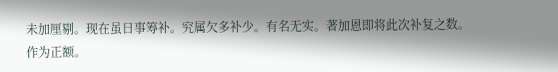未加厘剔。现在虽日事筹补。究属欠多补少。有名无实。著加恩即将此次补复之数。作为正额。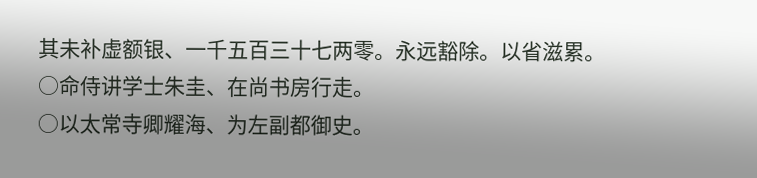其未补虚额银、一千五百三十七两零。永远豁除。以省滋累。
○命侍讲学士朱圭、在尚书房行走。
○以太常寺卿耀海、为左副都御史。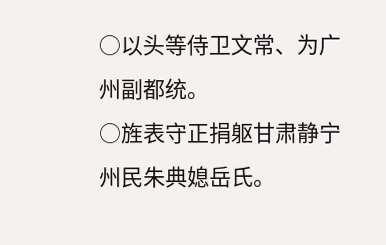○以头等侍卫文常、为广州副都统。
○旌表守正捐躯甘肃静宁州民朱典媳岳氏。